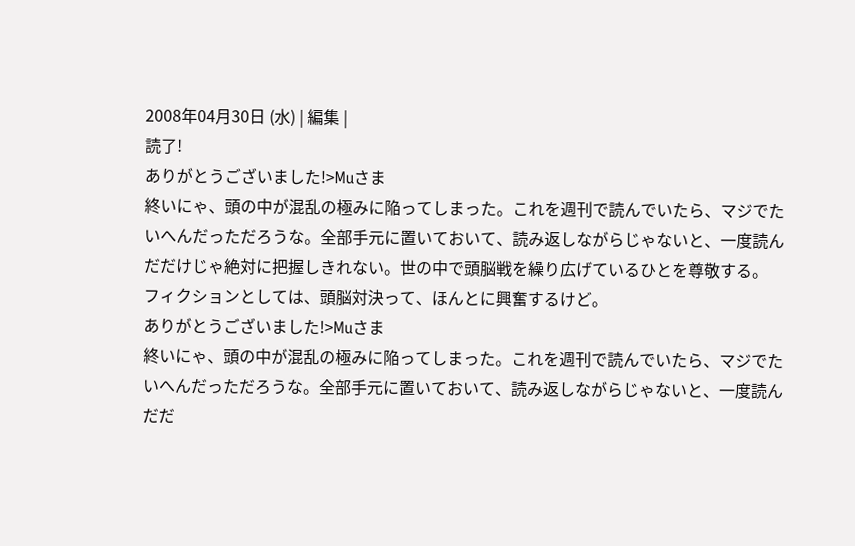2008年04月30日 (水) | 編集 |
読了!
ありがとうございました!>Muさま
終いにゃ、頭の中が混乱の極みに陥ってしまった。これを週刊で読んでいたら、マジでたいへんだっただろうな。全部手元に置いておいて、読み返しながらじゃないと、一度読んだだけじゃ絶対に把握しきれない。世の中で頭脳戦を繰り広げているひとを尊敬する。
フィクションとしては、頭脳対決って、ほんとに興奮するけど。
ありがとうございました!>Muさま
終いにゃ、頭の中が混乱の極みに陥ってしまった。これを週刊で読んでいたら、マジでたいへんだっただろうな。全部手元に置いておいて、読み返しながらじゃないと、一度読んだだ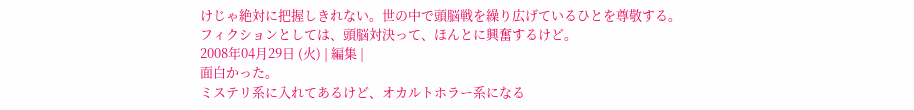けじゃ絶対に把握しきれない。世の中で頭脳戦を繰り広げているひとを尊敬する。
フィクションとしては、頭脳対決って、ほんとに興奮するけど。
2008年04月29日 (火) | 編集 |
面白かった。
ミステリ系に入れてあるけど、オカルトホラー系になる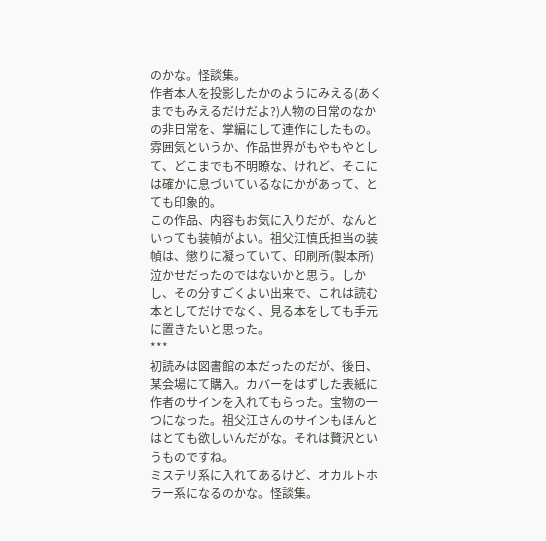のかな。怪談集。
作者本人を投影したかのようにみえる(あくまでもみえるだけだよ?)人物の日常のなかの非日常を、掌編にして連作にしたもの。
雰囲気というか、作品世界がもやもやとして、どこまでも不明瞭な、けれど、そこには確かに息づいているなにかがあって、とても印象的。
この作品、内容もお気に入りだが、なんといっても装幀がよい。祖父江慎氏担当の装幀は、懲りに凝っていて、印刷所(製本所)泣かせだったのではないかと思う。しかし、その分すごくよい出来で、これは読む本としてだけでなく、見る本をしても手元に置きたいと思った。
***
初読みは図書館の本だったのだが、後日、某会場にて購入。カバーをはずした表紙に作者のサインを入れてもらった。宝物の一つになった。祖父江さんのサインもほんとはとても欲しいんだがな。それは贅沢というものですね。
ミステリ系に入れてあるけど、オカルトホラー系になるのかな。怪談集。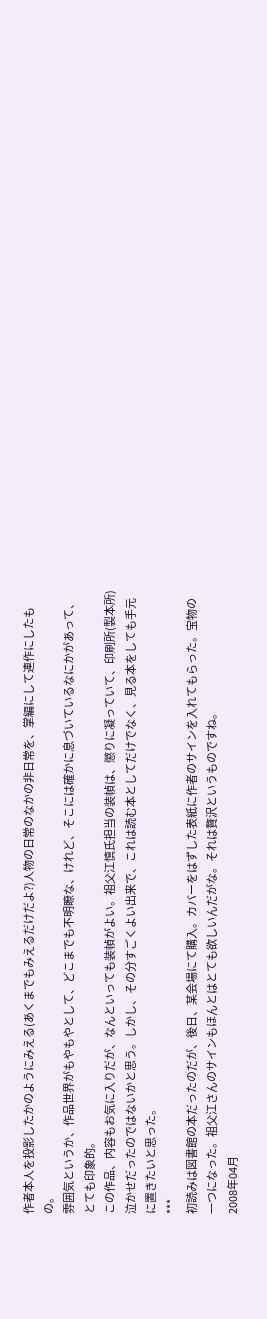作者本人を投影したかのようにみえる(あくまでもみえるだけだよ?)人物の日常のなかの非日常を、掌編にして連作にしたもの。
雰囲気というか、作品世界がもやもやとして、どこまでも不明瞭な、けれど、そこには確かに息づいているなにかがあって、とても印象的。
この作品、内容もお気に入りだが、なんといっても装幀がよい。祖父江慎氏担当の装幀は、懲りに凝っていて、印刷所(製本所)泣かせだったのではないかと思う。しかし、その分すごくよい出来で、これは読む本としてだけでなく、見る本をしても手元に置きたいと思った。
***
初読みは図書館の本だったのだが、後日、某会場にて購入。カバーをはずした表紙に作者のサインを入れてもらった。宝物の一つになった。祖父江さんのサインもほんとはとても欲しいんだがな。それは贅沢というものですね。
2008年04月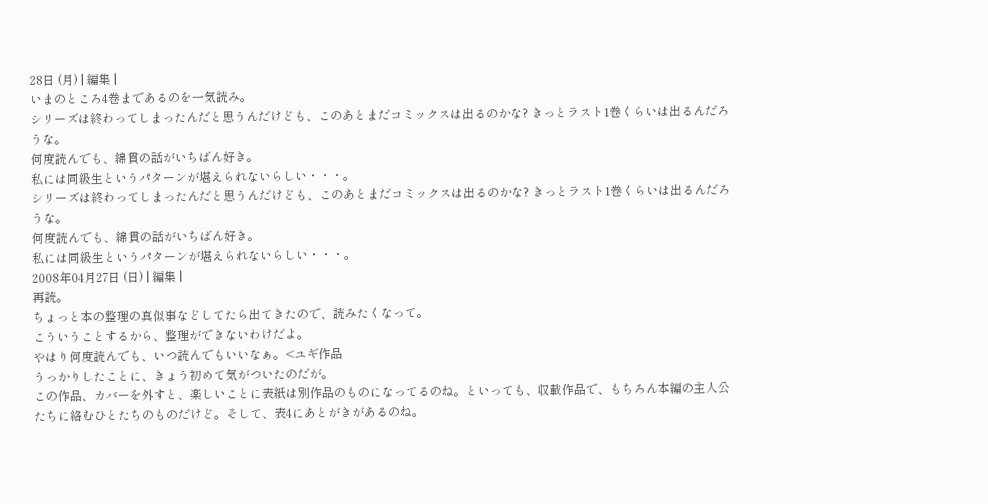28日 (月) | 編集 |
いまのところ4巻まであるのを一気読み。
シリーズは終わってしまったんだと思うんだけども、このあとまだコミックスは出るのかな? きっとラスト1巻くらいは出るんだろうな。
何度読んでも、綿貫の話がいちばん好き。
私には同級生というパターンが堪えられないらしい・・・。
シリーズは終わってしまったんだと思うんだけども、このあとまだコミックスは出るのかな? きっとラスト1巻くらいは出るんだろうな。
何度読んでも、綿貫の話がいちばん好き。
私には同級生というパターンが堪えられないらしい・・・。
2008年04月27日 (日) | 編集 |
再読。
ちょっと本の整理の真似事などしてたら出てきたので、読みたくなって。
こういうことするから、整理ができないわけだよ。
やはり何度読んでも、いつ読んでもいいなぁ。<ユギ作品
うっかりしたことに、きょう初めて気がついたのだが。
この作品、カバーを外すと、楽しいことに表紙は別作品のものになってるのね。といっても、収載作品で、もちろん本編の主人公たちに絡むひとたちのものだけど。そして、表4にあとがきがあるのね。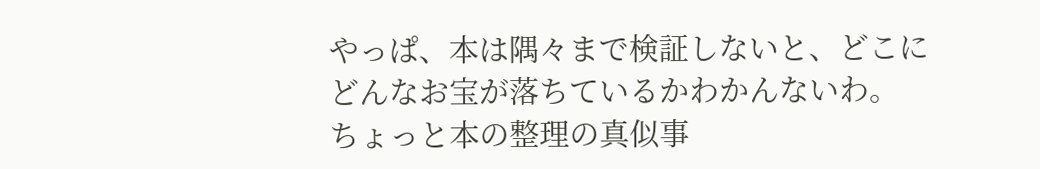やっぱ、本は隅々まで検証しないと、どこにどんなお宝が落ちているかわかんないわ。
ちょっと本の整理の真似事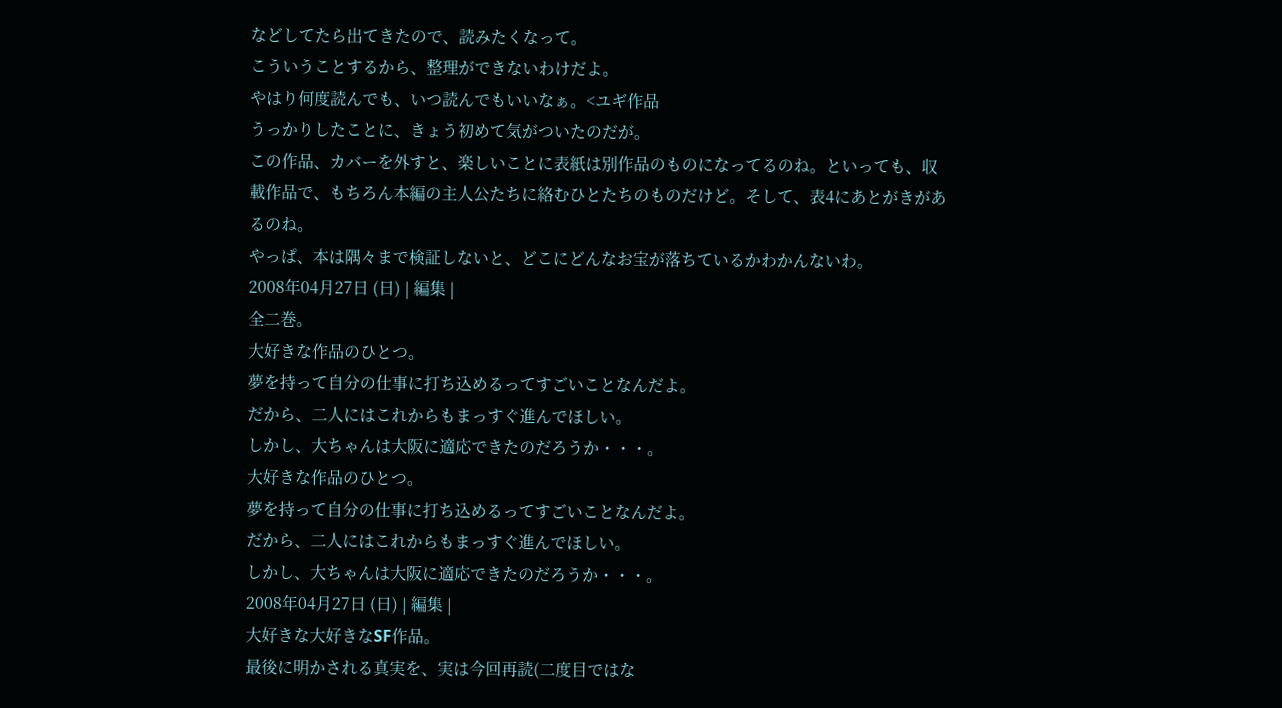などしてたら出てきたので、読みたくなって。
こういうことするから、整理ができないわけだよ。
やはり何度読んでも、いつ読んでもいいなぁ。<ユギ作品
うっかりしたことに、きょう初めて気がついたのだが。
この作品、カバーを外すと、楽しいことに表紙は別作品のものになってるのね。といっても、収載作品で、もちろん本編の主人公たちに絡むひとたちのものだけど。そして、表4にあとがきがあるのね。
やっぱ、本は隅々まで検証しないと、どこにどんなお宝が落ちているかわかんないわ。
2008年04月27日 (日) | 編集 |
全二巻。
大好きな作品のひとつ。
夢を持って自分の仕事に打ち込めるってすごいことなんだよ。
だから、二人にはこれからもまっすぐ進んでほしい。
しかし、大ちゃんは大阪に適応できたのだろうか・・・。
大好きな作品のひとつ。
夢を持って自分の仕事に打ち込めるってすごいことなんだよ。
だから、二人にはこれからもまっすぐ進んでほしい。
しかし、大ちゃんは大阪に適応できたのだろうか・・・。
2008年04月27日 (日) | 編集 |
大好きな大好きなSF作品。
最後に明かされる真実を、実は今回再読(二度目ではな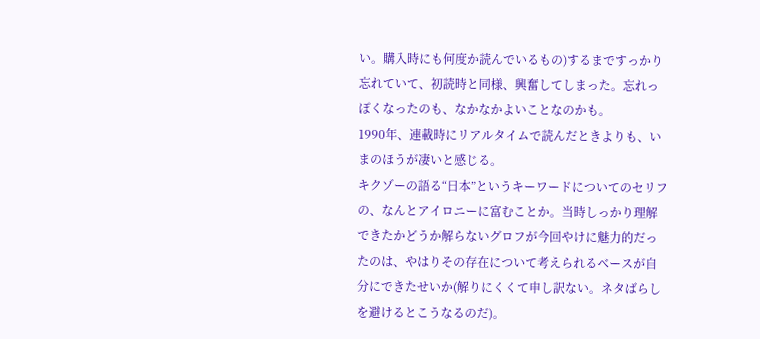い。購入時にも何度か読んでいるもの)するまですっかり忘れていて、初読時と同様、興奮してしまった。忘れっぽくなったのも、なかなかよいことなのかも。
1990年、連載時にリアルタイムで読んだときよりも、いまのほうが凄いと感じる。
キクゾーの語る“日本”というキーワードについてのセリフの、なんとアイロニーに富むことか。当時しっかり理解できたかどうか解らないグロフが今回やけに魅力的だったのは、やはりその存在について考えられるベースが自分にできたせいか(解りにくくて申し訳ない。ネタばらしを避けるとこうなるのだ)。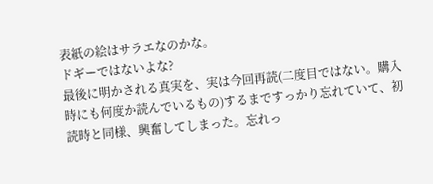表紙の絵はサラエなのかな。
ドギーではないよな?
最後に明かされる真実を、実は今回再読(二度目ではない。購入時にも何度か読んでいるもの)するまですっかり忘れていて、初読時と同様、興奮してしまった。忘れっ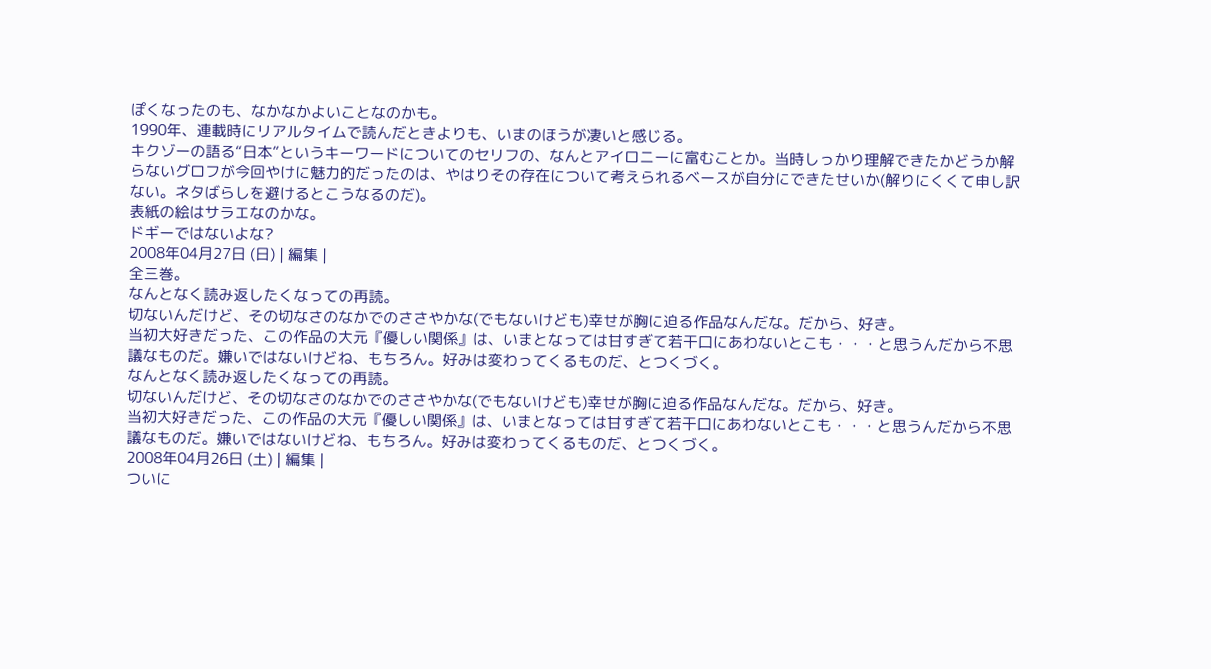ぽくなったのも、なかなかよいことなのかも。
1990年、連載時にリアルタイムで読んだときよりも、いまのほうが凄いと感じる。
キクゾーの語る“日本”というキーワードについてのセリフの、なんとアイロニーに富むことか。当時しっかり理解できたかどうか解らないグロフが今回やけに魅力的だったのは、やはりその存在について考えられるベースが自分にできたせいか(解りにくくて申し訳ない。ネタばらしを避けるとこうなるのだ)。
表紙の絵はサラエなのかな。
ドギーではないよな?
2008年04月27日 (日) | 編集 |
全三巻。
なんとなく読み返したくなっての再読。
切ないんだけど、その切なさのなかでのささやかな(でもないけども)幸せが胸に迫る作品なんだな。だから、好き。
当初大好きだった、この作品の大元『優しい関係』は、いまとなっては甘すぎて若干口にあわないとこも・・・と思うんだから不思議なものだ。嫌いではないけどね、もちろん。好みは変わってくるものだ、とつくづく。
なんとなく読み返したくなっての再読。
切ないんだけど、その切なさのなかでのささやかな(でもないけども)幸せが胸に迫る作品なんだな。だから、好き。
当初大好きだった、この作品の大元『優しい関係』は、いまとなっては甘すぎて若干口にあわないとこも・・・と思うんだから不思議なものだ。嫌いではないけどね、もちろん。好みは変わってくるものだ、とつくづく。
2008年04月26日 (土) | 編集 |
ついに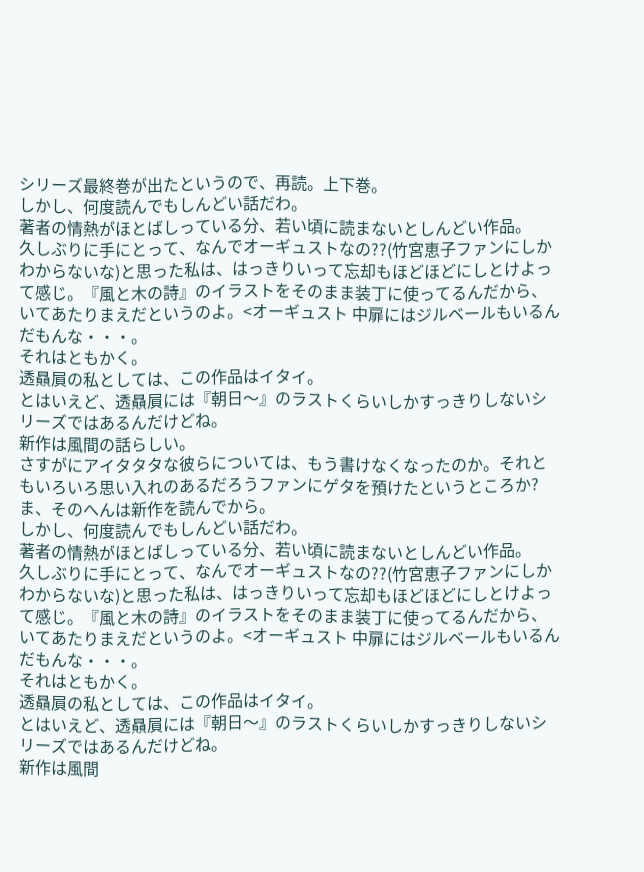シリーズ最終巻が出たというので、再読。上下巻。
しかし、何度読んでもしんどい話だわ。
著者の情熱がほとばしっている分、若い頃に読まないとしんどい作品。
久しぶりに手にとって、なんでオーギュストなの??(竹宮恵子ファンにしかわからないな)と思った私は、はっきりいって忘却もほどほどにしとけよって感じ。『風と木の詩』のイラストをそのまま装丁に使ってるんだから、いてあたりまえだというのよ。<オーギュスト 中扉にはジルベールもいるんだもんな・・・。
それはともかく。
透贔屓の私としては、この作品はイタイ。
とはいえど、透贔屓には『朝日〜』のラストくらいしかすっきりしないシリーズではあるんだけどね。
新作は風間の話らしい。
さすがにアイタタタな彼らについては、もう書けなくなったのか。それともいろいろ思い入れのあるだろうファンにゲタを預けたというところか? ま、そのへんは新作を読んでから。
しかし、何度読んでもしんどい話だわ。
著者の情熱がほとばしっている分、若い頃に読まないとしんどい作品。
久しぶりに手にとって、なんでオーギュストなの??(竹宮恵子ファンにしかわからないな)と思った私は、はっきりいって忘却もほどほどにしとけよって感じ。『風と木の詩』のイラストをそのまま装丁に使ってるんだから、いてあたりまえだというのよ。<オーギュスト 中扉にはジルベールもいるんだもんな・・・。
それはともかく。
透贔屓の私としては、この作品はイタイ。
とはいえど、透贔屓には『朝日〜』のラストくらいしかすっきりしないシリーズではあるんだけどね。
新作は風間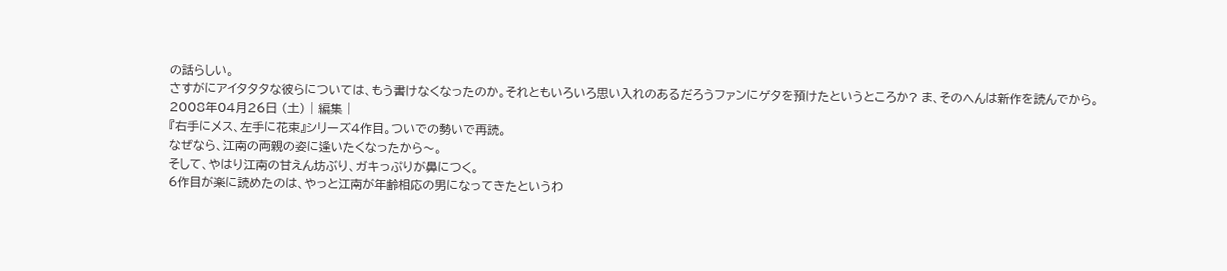の話らしい。
さすがにアイタタタな彼らについては、もう書けなくなったのか。それともいろいろ思い入れのあるだろうファンにゲタを預けたというところか? ま、そのへんは新作を読んでから。
2008年04月26日 (土) | 編集 |
『右手にメス、左手に花束』シリーズ4作目。ついでの勢いで再読。
なぜなら、江南の両親の姿に逢いたくなったから〜。
そして、やはり江南の甘えん坊ぶり、ガキっぷりが鼻につく。
6作目が楽に読めたのは、やっと江南が年齢相応の男になってきたというわ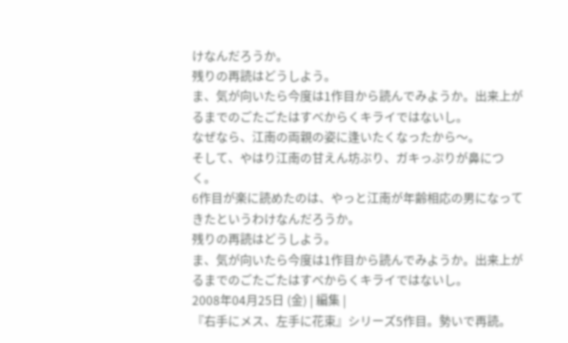けなんだろうか。
残りの再読はどうしよう。
ま、気が向いたら今度は1作目から読んでみようか。出来上がるまでのごたごたはすべからくキライではないし。
なぜなら、江南の両親の姿に逢いたくなったから〜。
そして、やはり江南の甘えん坊ぶり、ガキっぷりが鼻につく。
6作目が楽に読めたのは、やっと江南が年齢相応の男になってきたというわけなんだろうか。
残りの再読はどうしよう。
ま、気が向いたら今度は1作目から読んでみようか。出来上がるまでのごたごたはすべからくキライではないし。
2008年04月25日 (金) | 編集 |
『右手にメス、左手に花束』シリーズ5作目。勢いで再読。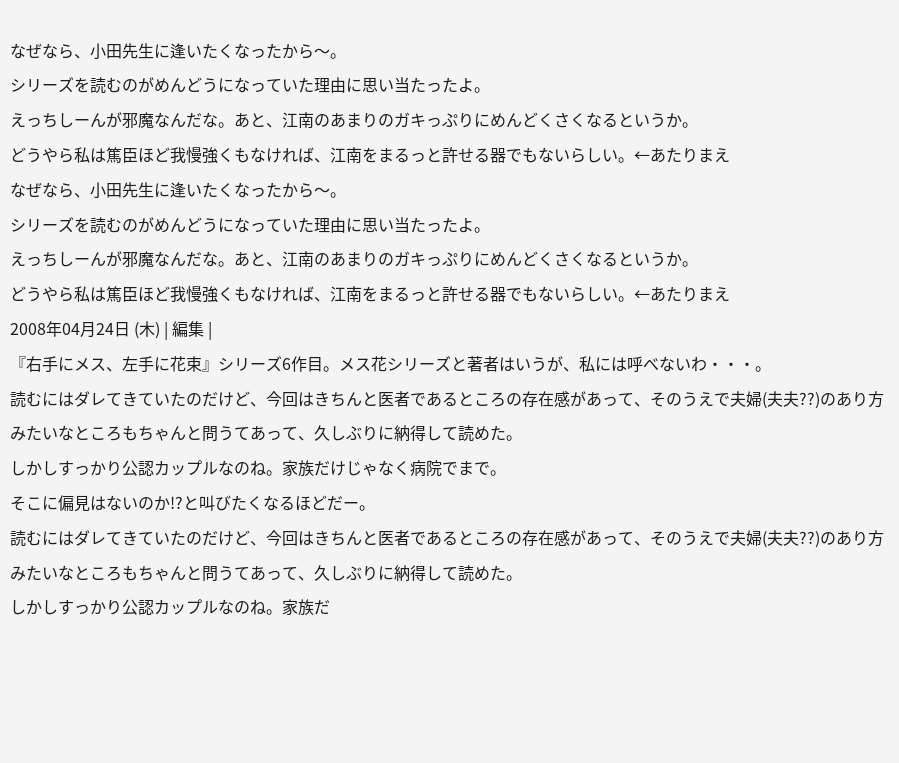なぜなら、小田先生に逢いたくなったから〜。
シリーズを読むのがめんどうになっていた理由に思い当たったよ。
えっちしーんが邪魔なんだな。あと、江南のあまりのガキっぷりにめんどくさくなるというか。
どうやら私は篤臣ほど我慢強くもなければ、江南をまるっと許せる器でもないらしい。←あたりまえ
なぜなら、小田先生に逢いたくなったから〜。
シリーズを読むのがめんどうになっていた理由に思い当たったよ。
えっちしーんが邪魔なんだな。あと、江南のあまりのガキっぷりにめんどくさくなるというか。
どうやら私は篤臣ほど我慢強くもなければ、江南をまるっと許せる器でもないらしい。←あたりまえ
2008年04月24日 (木) | 編集 |
『右手にメス、左手に花束』シリーズ6作目。メス花シリーズと著者はいうが、私には呼べないわ・・・。
読むにはダレてきていたのだけど、今回はきちんと医者であるところの存在感があって、そのうえで夫婦(夫夫??)のあり方みたいなところもちゃんと問うてあって、久しぶりに納得して読めた。
しかしすっかり公認カップルなのね。家族だけじゃなく病院でまで。
そこに偏見はないのか!?と叫びたくなるほどだー。
読むにはダレてきていたのだけど、今回はきちんと医者であるところの存在感があって、そのうえで夫婦(夫夫??)のあり方みたいなところもちゃんと問うてあって、久しぶりに納得して読めた。
しかしすっかり公認カップルなのね。家族だ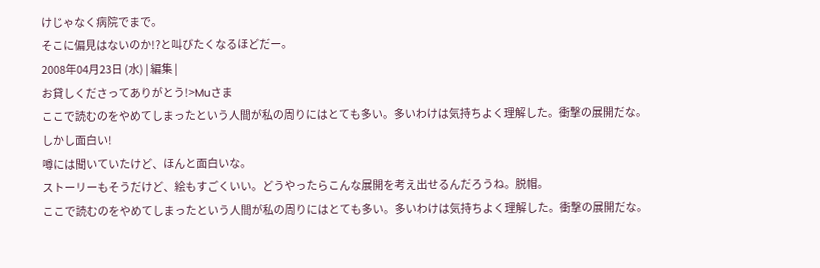けじゃなく病院でまで。
そこに偏見はないのか!?と叫びたくなるほどだー。
2008年04月23日 (水) | 編集 |
お貸しくださってありがとう!>Muさま
ここで読むのをやめてしまったという人間が私の周りにはとても多い。多いわけは気持ちよく理解した。衝撃の展開だな。
しかし面白い!
噂には聞いていたけど、ほんと面白いな。
ストーリーもそうだけど、絵もすごくいい。どうやったらこんな展開を考え出せるんだろうね。脱帽。
ここで読むのをやめてしまったという人間が私の周りにはとても多い。多いわけは気持ちよく理解した。衝撃の展開だな。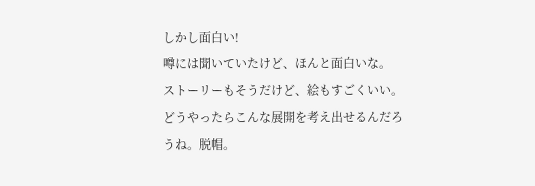しかし面白い!
噂には聞いていたけど、ほんと面白いな。
ストーリーもそうだけど、絵もすごくいい。どうやったらこんな展開を考え出せるんだろうね。脱帽。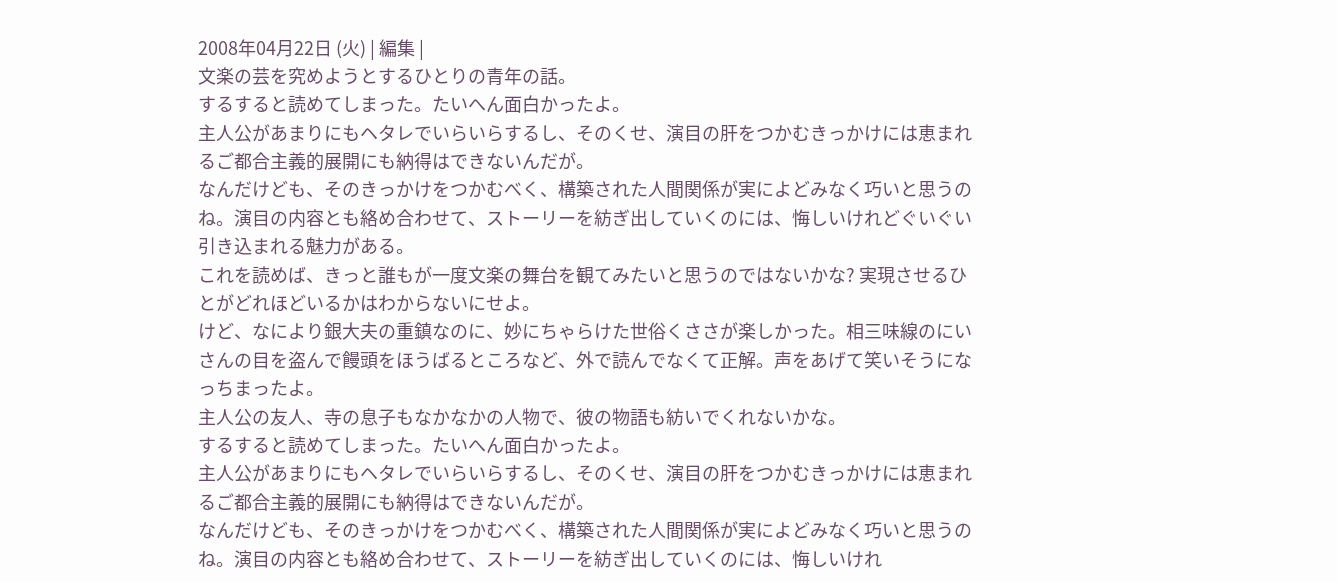2008年04月22日 (火) | 編集 |
文楽の芸を究めようとするひとりの青年の話。
するすると読めてしまった。たいへん面白かったよ。
主人公があまりにもヘタレでいらいらするし、そのくせ、演目の肝をつかむきっかけには恵まれるご都合主義的展開にも納得はできないんだが。
なんだけども、そのきっかけをつかむべく、構築された人間関係が実によどみなく巧いと思うのね。演目の内容とも絡め合わせて、ストーリーを紡ぎ出していくのには、悔しいけれどぐいぐい引き込まれる魅力がある。
これを読めば、きっと誰もが一度文楽の舞台を観てみたいと思うのではないかな? 実現させるひとがどれほどいるかはわからないにせよ。
けど、なにより銀大夫の重鎮なのに、妙にちゃらけた世俗くささが楽しかった。相三味線のにいさんの目を盗んで饅頭をほうばるところなど、外で読んでなくて正解。声をあげて笑いそうになっちまったよ。
主人公の友人、寺の息子もなかなかの人物で、彼の物語も紡いでくれないかな。
するすると読めてしまった。たいへん面白かったよ。
主人公があまりにもヘタレでいらいらするし、そのくせ、演目の肝をつかむきっかけには恵まれるご都合主義的展開にも納得はできないんだが。
なんだけども、そのきっかけをつかむべく、構築された人間関係が実によどみなく巧いと思うのね。演目の内容とも絡め合わせて、ストーリーを紡ぎ出していくのには、悔しいけれ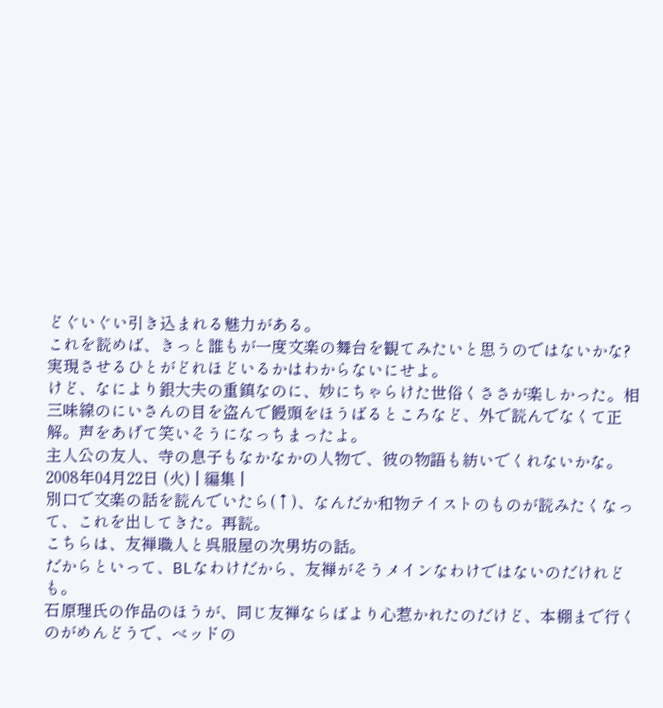どぐいぐい引き込まれる魅力がある。
これを読めば、きっと誰もが一度文楽の舞台を観てみたいと思うのではないかな? 実現させるひとがどれほどいるかはわからないにせよ。
けど、なにより銀大夫の重鎮なのに、妙にちゃらけた世俗くささが楽しかった。相三味線のにいさんの目を盗んで饅頭をほうばるところなど、外で読んでなくて正解。声をあげて笑いそうになっちまったよ。
主人公の友人、寺の息子もなかなかの人物で、彼の物語も紡いでくれないかな。
2008年04月22日 (火) | 編集 |
別口で文楽の話を読んでいたら(↑)、なんだか和物テイストのものが読みたくなって、これを出してきた。再読。
こちらは、友禅職人と呉服屋の次男坊の話。
だからといって、BLなわけだから、友禅がそうメインなわけではないのだけれども。
石原理氏の作品のほうが、同じ友禅ならばより心惹かれたのだけど、本棚まで行くのがめんどうで、ベッドの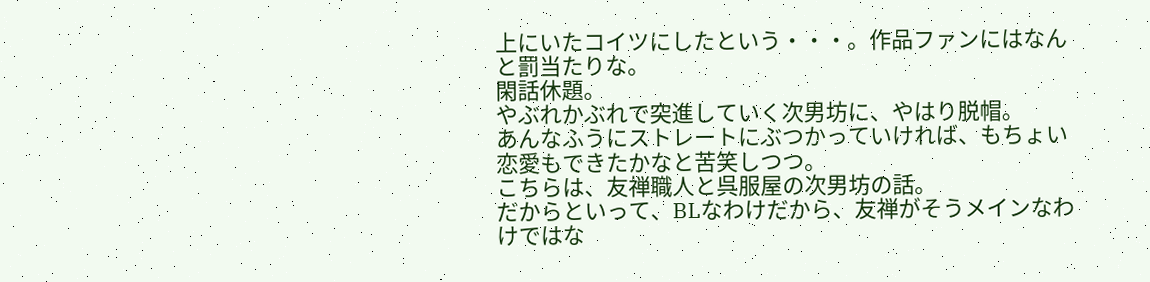上にいたコイツにしたという・・・。作品ファンにはなんと罰当たりな。
閑話休題。
やぶれかぶれで突進していく次男坊に、やはり脱帽。
あんなふうにストレートにぶつかっていければ、もちょい恋愛もできたかなと苦笑しつつ。
こちらは、友禅職人と呉服屋の次男坊の話。
だからといって、BLなわけだから、友禅がそうメインなわけではな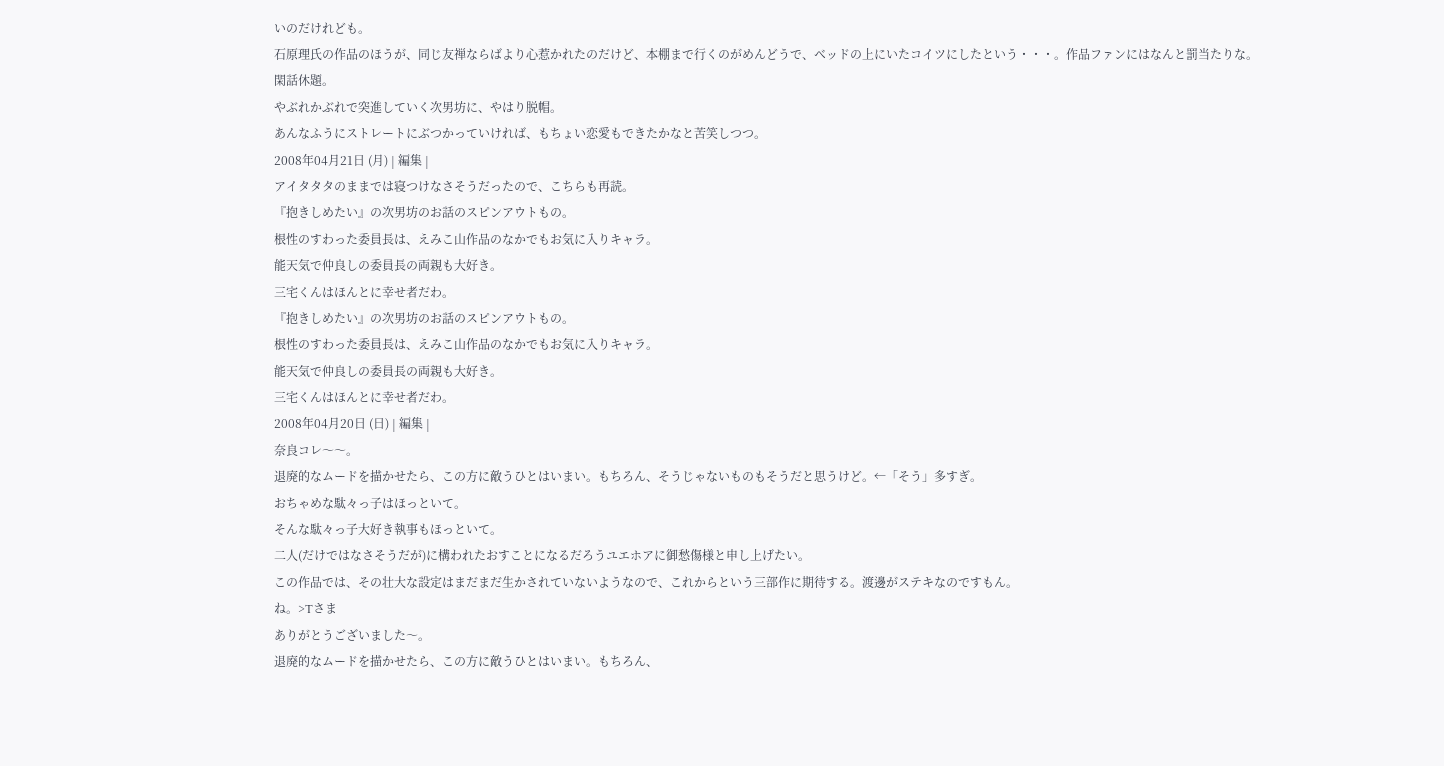いのだけれども。
石原理氏の作品のほうが、同じ友禅ならばより心惹かれたのだけど、本棚まで行くのがめんどうで、ベッドの上にいたコイツにしたという・・・。作品ファンにはなんと罰当たりな。
閑話休題。
やぶれかぶれで突進していく次男坊に、やはり脱帽。
あんなふうにストレートにぶつかっていければ、もちょい恋愛もできたかなと苦笑しつつ。
2008年04月21日 (月) | 編集 |
アイタタタのままでは寝つけなさそうだったので、こちらも再読。
『抱きしめたい』の次男坊のお話のスピンアウトもの。
根性のすわった委員長は、えみこ山作品のなかでもお気に入りキャラ。
能天気で仲良しの委員長の両親も大好き。
三宅くんはほんとに幸せ者だわ。
『抱きしめたい』の次男坊のお話のスピンアウトもの。
根性のすわった委員長は、えみこ山作品のなかでもお気に入りキャラ。
能天気で仲良しの委員長の両親も大好き。
三宅くんはほんとに幸せ者だわ。
2008年04月20日 (日) | 編集 |
奈良コレ〜〜。
退廃的なムードを描かせたら、この方に敵うひとはいまい。もちろん、そうじゃないものもそうだと思うけど。←「そう」多すぎ。
おちゃめな駄々っ子はほっといて。
そんな駄々っ子大好き執事もほっといて。
二人(だけではなさそうだが)に構われたおすことになるだろうユエホアに御愁傷様と申し上げたい。
この作品では、その壮大な設定はまだまだ生かされていないようなので、これからという三部作に期待する。渡邊がステキなのですもん。
ね。>Tさま
ありがとうございました〜。
退廃的なムードを描かせたら、この方に敵うひとはいまい。もちろん、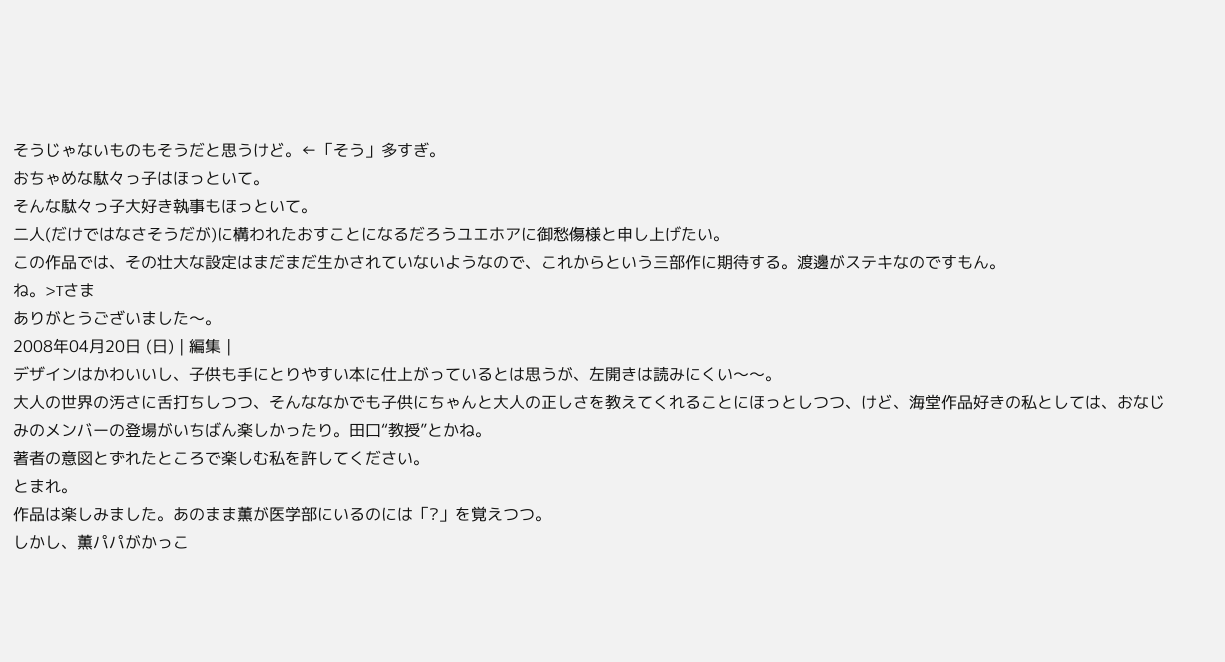そうじゃないものもそうだと思うけど。←「そう」多すぎ。
おちゃめな駄々っ子はほっといて。
そんな駄々っ子大好き執事もほっといて。
二人(だけではなさそうだが)に構われたおすことになるだろうユエホアに御愁傷様と申し上げたい。
この作品では、その壮大な設定はまだまだ生かされていないようなので、これからという三部作に期待する。渡邊がステキなのですもん。
ね。>Tさま
ありがとうございました〜。
2008年04月20日 (日) | 編集 |
デザインはかわいいし、子供も手にとりやすい本に仕上がっているとは思うが、左開きは読みにくい〜〜。
大人の世界の汚さに舌打ちしつつ、そんななかでも子供にちゃんと大人の正しさを教えてくれることにほっとしつつ、けど、海堂作品好きの私としては、おなじみのメンバーの登場がいちばん楽しかったり。田口“教授”とかね。
著者の意図とずれたところで楽しむ私を許してください。
とまれ。
作品は楽しみました。あのまま薫が医学部にいるのには「?」を覚えつつ。
しかし、薫パパがかっこ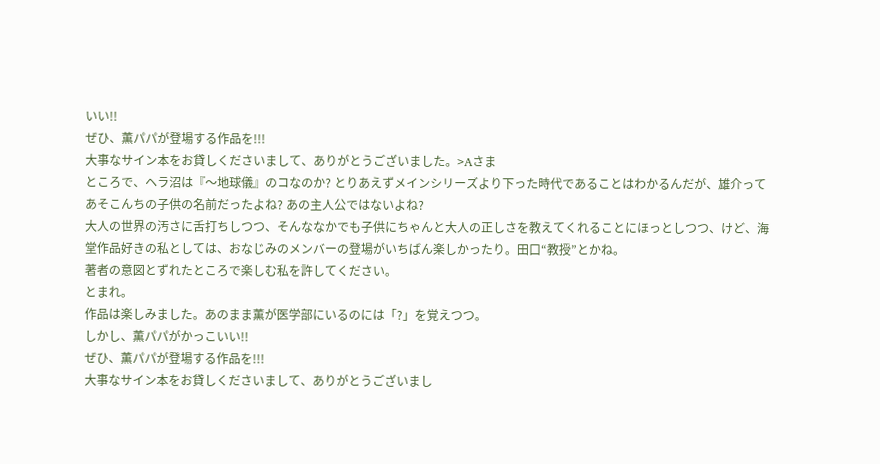いい!!
ぜひ、薫パパが登場する作品を!!!
大事なサイン本をお貸しくださいまして、ありがとうございました。>Aさま
ところで、ヘラ沼は『〜地球儀』のコなのか? とりあえずメインシリーズより下った時代であることはわかるんだが、雄介ってあそこんちの子供の名前だったよね? あの主人公ではないよね?
大人の世界の汚さに舌打ちしつつ、そんななかでも子供にちゃんと大人の正しさを教えてくれることにほっとしつつ、けど、海堂作品好きの私としては、おなじみのメンバーの登場がいちばん楽しかったり。田口“教授”とかね。
著者の意図とずれたところで楽しむ私を許してください。
とまれ。
作品は楽しみました。あのまま薫が医学部にいるのには「?」を覚えつつ。
しかし、薫パパがかっこいい!!
ぜひ、薫パパが登場する作品を!!!
大事なサイン本をお貸しくださいまして、ありがとうございまし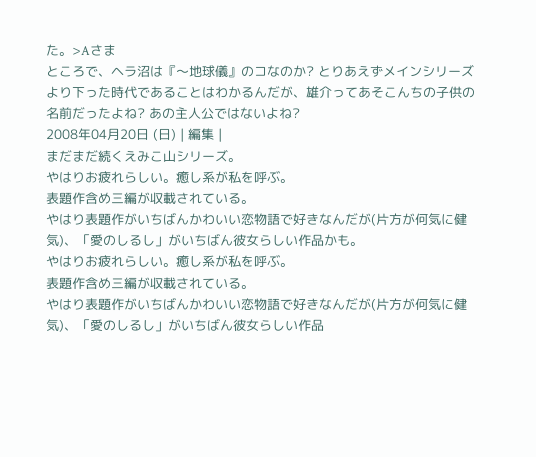た。>Aさま
ところで、ヘラ沼は『〜地球儀』のコなのか? とりあえずメインシリーズより下った時代であることはわかるんだが、雄介ってあそこんちの子供の名前だったよね? あの主人公ではないよね?
2008年04月20日 (日) | 編集 |
まだまだ続くえみこ山シリーズ。
やはりお疲れらしい。癒し系が私を呼ぶ。
表題作含め三編が収載されている。
やはり表題作がいちばんかわいい恋物語で好きなんだが(片方が何気に健気)、「愛のしるし」がいちばん彼女らしい作品かも。
やはりお疲れらしい。癒し系が私を呼ぶ。
表題作含め三編が収載されている。
やはり表題作がいちばんかわいい恋物語で好きなんだが(片方が何気に健気)、「愛のしるし」がいちばん彼女らしい作品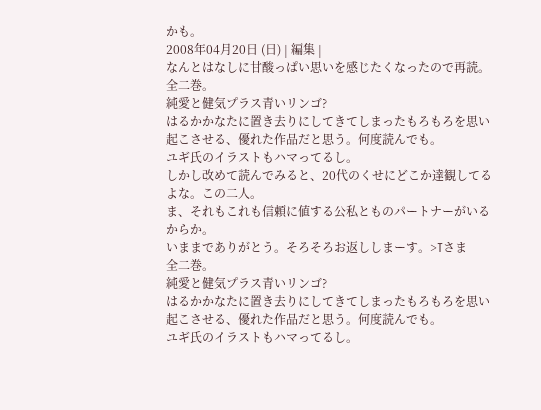かも。
2008年04月20日 (日) | 編集 |
なんとはなしに甘酸っぱい思いを感じたくなったので再読。
全二巻。
純愛と健気プラス青いリンゴ?
はるかかなたに置き去りにしてきてしまったもろもろを思い起こさせる、優れた作品だと思う。何度読んでも。
ユギ氏のイラストもハマってるし。
しかし改めて読んでみると、20代のくせにどこか達観してるよな。この二人。
ま、それもこれも信頼に値する公私とものパートナーがいるからか。
いままでありがとう。そろそろお返ししまーす。>Tさま
全二巻。
純愛と健気プラス青いリンゴ?
はるかかなたに置き去りにしてきてしまったもろもろを思い起こさせる、優れた作品だと思う。何度読んでも。
ユギ氏のイラストもハマってるし。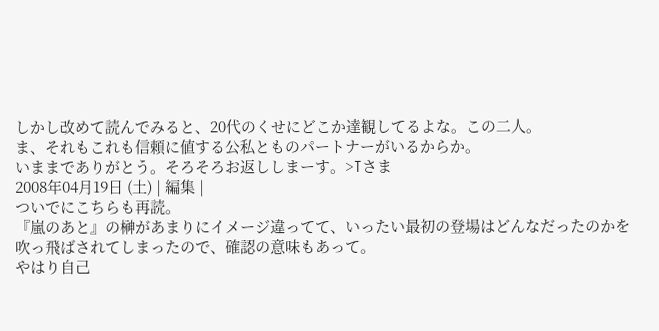しかし改めて読んでみると、20代のくせにどこか達観してるよな。この二人。
ま、それもこれも信頼に値する公私とものパートナーがいるからか。
いままでありがとう。そろそろお返ししまーす。>Tさま
2008年04月19日 (土) | 編集 |
ついでにこちらも再読。
『嵐のあと』の榊があまりにイメージ違ってて、いったい最初の登場はどんなだったのかを吹っ飛ばされてしまったので、確認の意味もあって。
やはり自己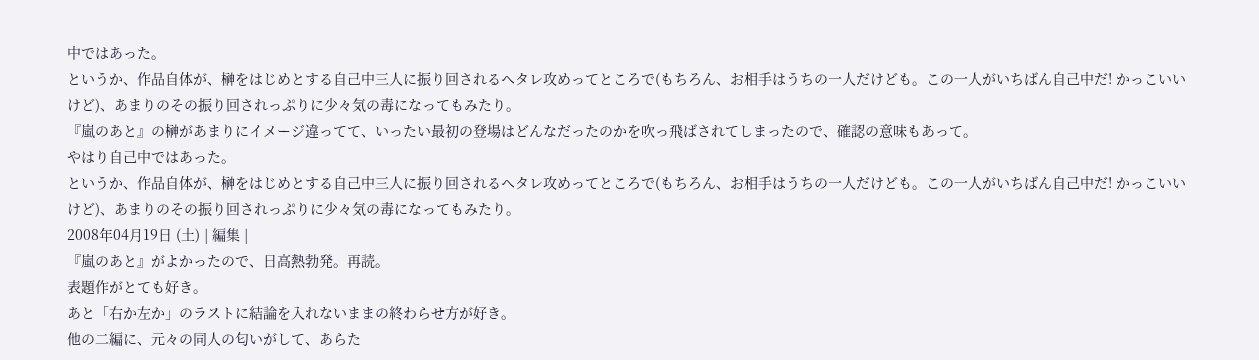中ではあった。
というか、作品自体が、榊をはじめとする自己中三人に振り回されるヘタレ攻めってところで(もちろん、お相手はうちの一人だけども。この一人がいちばん自己中だ! かっこいいけど)、あまりのその振り回されっぷりに少々気の毒になってもみたり。
『嵐のあと』の榊があまりにイメージ違ってて、いったい最初の登場はどんなだったのかを吹っ飛ばされてしまったので、確認の意味もあって。
やはり自己中ではあった。
というか、作品自体が、榊をはじめとする自己中三人に振り回されるヘタレ攻めってところで(もちろん、お相手はうちの一人だけども。この一人がいちばん自己中だ! かっこいいけど)、あまりのその振り回されっぷりに少々気の毒になってもみたり。
2008年04月19日 (土) | 編集 |
『嵐のあと』がよかったので、日高熱勃発。再読。
表題作がとても好き。
あと「右か左か」のラストに結論を入れないままの終わらせ方が好き。
他の二編に、元々の同人の匂いがして、あらた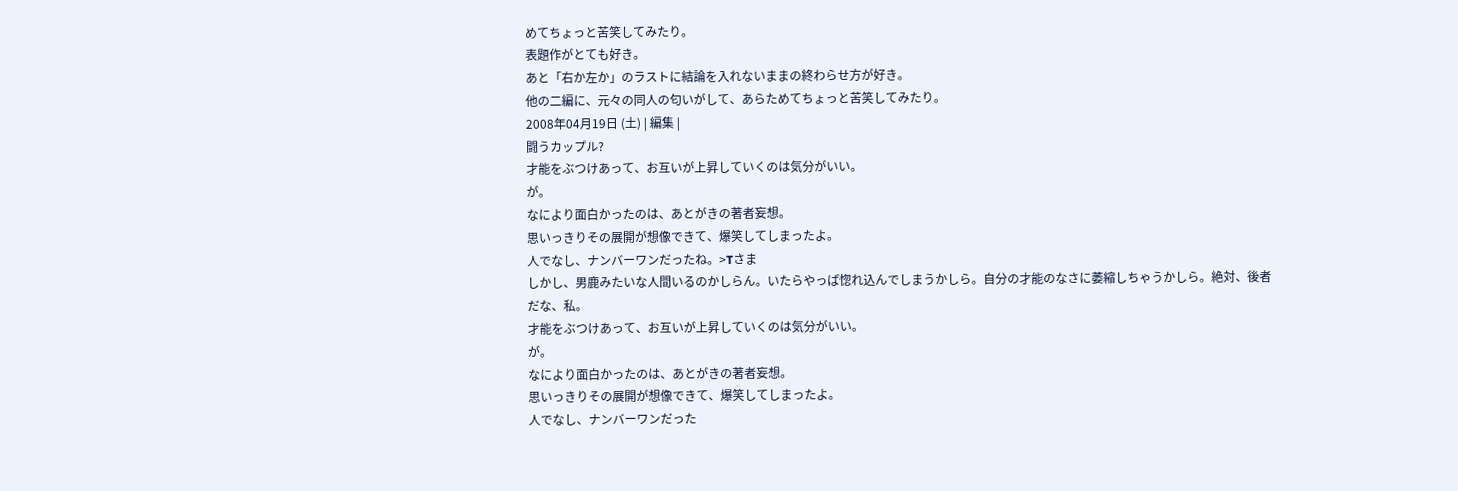めてちょっと苦笑してみたり。
表題作がとても好き。
あと「右か左か」のラストに結論を入れないままの終わらせ方が好き。
他の二編に、元々の同人の匂いがして、あらためてちょっと苦笑してみたり。
2008年04月19日 (土) | 編集 |
闘うカップル?
才能をぶつけあって、お互いが上昇していくのは気分がいい。
が。
なにより面白かったのは、あとがきの著者妄想。
思いっきりその展開が想像できて、爆笑してしまったよ。
人でなし、ナンバーワンだったね。>Tさま
しかし、男鹿みたいな人間いるのかしらん。いたらやっぱ惚れ込んでしまうかしら。自分の才能のなさに萎縮しちゃうかしら。絶対、後者だな、私。
才能をぶつけあって、お互いが上昇していくのは気分がいい。
が。
なにより面白かったのは、あとがきの著者妄想。
思いっきりその展開が想像できて、爆笑してしまったよ。
人でなし、ナンバーワンだった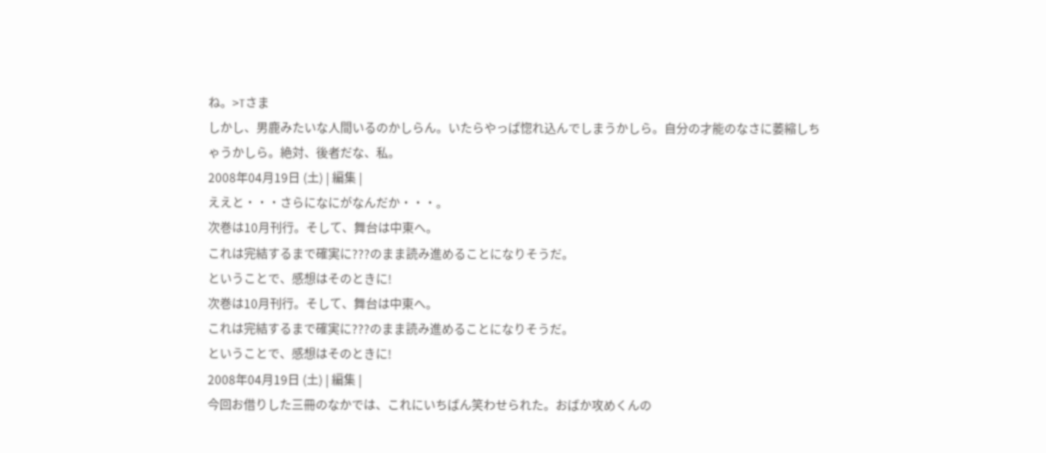ね。>Tさま
しかし、男鹿みたいな人間いるのかしらん。いたらやっぱ惚れ込んでしまうかしら。自分の才能のなさに萎縮しちゃうかしら。絶対、後者だな、私。
2008年04月19日 (土) | 編集 |
ええと・・・さらになにがなんだか・・・。
次巻は10月刊行。そして、舞台は中東へ。
これは完結するまで確実に???のまま読み進めることになりそうだ。
ということで、感想はそのときに!
次巻は10月刊行。そして、舞台は中東へ。
これは完結するまで確実に???のまま読み進めることになりそうだ。
ということで、感想はそのときに!
2008年04月19日 (土) | 編集 |
今回お借りした三冊のなかでは、これにいちばん笑わせられた。おばか攻めくんの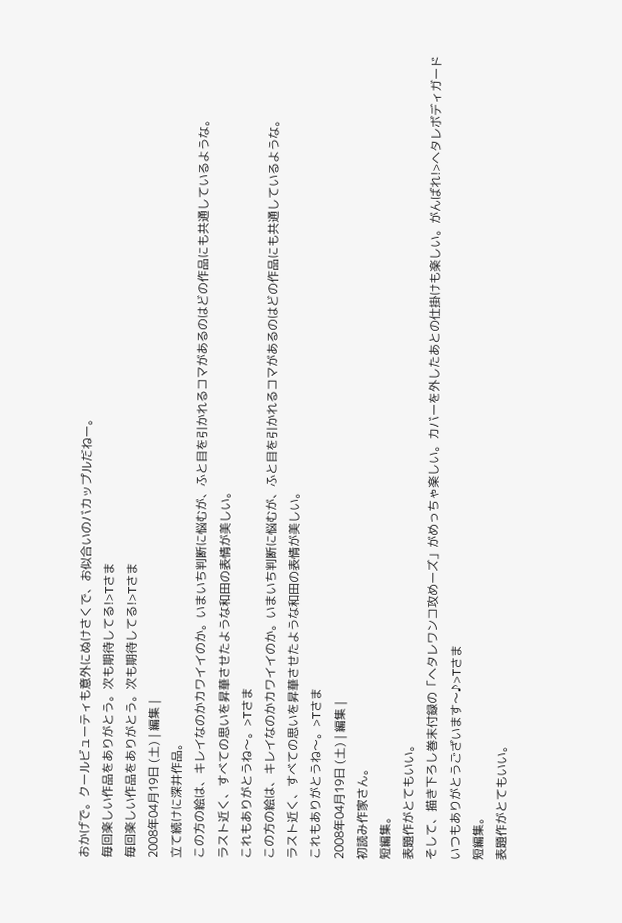おかげで。クールビューティも意外にぬけさくで、お似合いのバカップルだねー。
毎回楽しい作品をありがとう。次も期待してる!>Tさま
毎回楽しい作品をありがとう。次も期待してる!>Tさま
2008年04月19日 (土) | 編集 |
立て続けに深井作品。
この方の絵は、キレイなのかカワイイのか。いまいち判断に悩むが、ふと目を引かれるコマがあるのはどの作品にも共通しているような。
ラスト近く、すべての思いを昇華させたような和田の表情が美しい。
これもありがとうね〜。>Tさま
この方の絵は、キレイなのかカワイイのか。いまいち判断に悩むが、ふと目を引かれるコマがあるのはどの作品にも共通しているような。
ラスト近く、すべての思いを昇華させたような和田の表情が美しい。
これもありがとうね〜。>Tさま
2008年04月19日 (土) | 編集 |
初読み作家さん。
短編集。
表題作がとてもいい。
そして、描き下ろし巻末付録の「ヘタレワンコ攻めーズ」がめっちゃ楽しい。カバーを外したあとの仕掛けも楽しい。がんばれ!>ヘタレボディガード
いつもありがとうございます〜♪>Tさま
短編集。
表題作がとてもいい。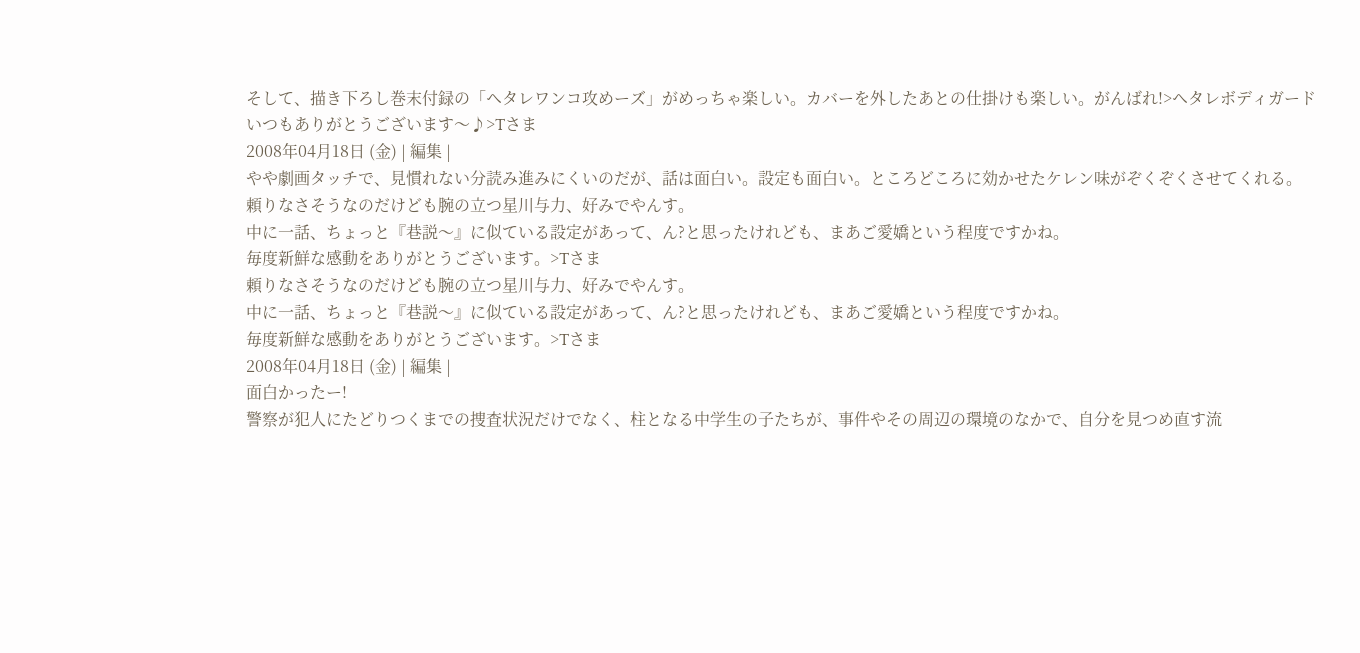そして、描き下ろし巻末付録の「ヘタレワンコ攻めーズ」がめっちゃ楽しい。カバーを外したあとの仕掛けも楽しい。がんばれ!>ヘタレボディガード
いつもありがとうございます〜♪>Tさま
2008年04月18日 (金) | 編集 |
やや劇画タッチで、見慣れない分読み進みにくいのだが、話は面白い。設定も面白い。ところどころに効かせたケレン味がぞくぞくさせてくれる。
頼りなさそうなのだけども腕の立つ星川与力、好みでやんす。
中に一話、ちょっと『巷説〜』に似ている設定があって、ん?と思ったけれども、まあご愛嬌という程度ですかね。
毎度新鮮な感動をありがとうございます。>Tさま
頼りなさそうなのだけども腕の立つ星川与力、好みでやんす。
中に一話、ちょっと『巷説〜』に似ている設定があって、ん?と思ったけれども、まあご愛嬌という程度ですかね。
毎度新鮮な感動をありがとうございます。>Tさま
2008年04月18日 (金) | 編集 |
面白かったー!
警察が犯人にたどりつくまでの捜査状況だけでなく、柱となる中学生の子たちが、事件やその周辺の環境のなかで、自分を見つめ直す流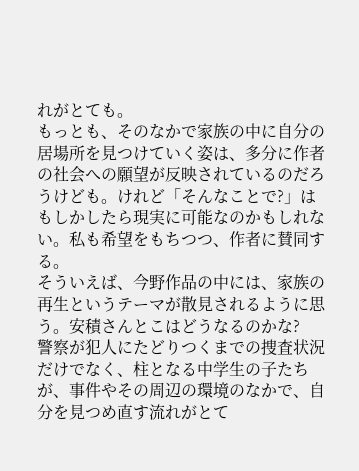れがとても。
もっとも、そのなかで家族の中に自分の居場所を見つけていく姿は、多分に作者の社会への願望が反映されているのだろうけども。けれど「そんなことで?」はもしかしたら現実に可能なのかもしれない。私も希望をもちつつ、作者に賛同する。
そういえば、今野作品の中には、家族の再生というテーマが散見されるように思う。安積さんとこはどうなるのかな?
警察が犯人にたどりつくまでの捜査状況だけでなく、柱となる中学生の子たちが、事件やその周辺の環境のなかで、自分を見つめ直す流れがとて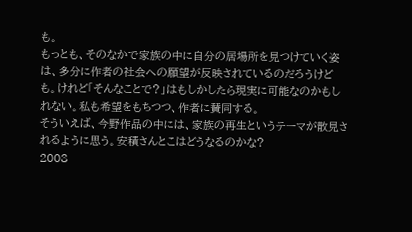も。
もっとも、そのなかで家族の中に自分の居場所を見つけていく姿は、多分に作者の社会への願望が反映されているのだろうけども。けれど「そんなことで?」はもしかしたら現実に可能なのかもしれない。私も希望をもちつつ、作者に賛同する。
そういえば、今野作品の中には、家族の再生というテーマが散見されるように思う。安積さんとこはどうなるのかな?
2008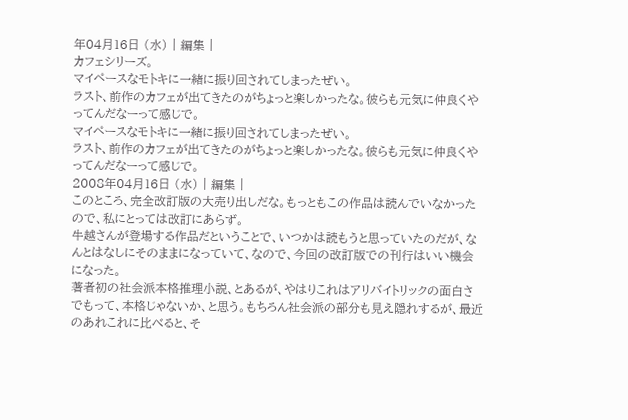年04月16日 (水) | 編集 |
カフェシリーズ。
マイペースなモトキに一緒に振り回されてしまったぜい。
ラスト、前作のカフェが出てきたのがちょっと楽しかったな。彼らも元気に仲良くやってんだなーって感じで。
マイペースなモトキに一緒に振り回されてしまったぜい。
ラスト、前作のカフェが出てきたのがちょっと楽しかったな。彼らも元気に仲良くやってんだなーって感じで。
2008年04月16日 (水) | 編集 |
このところ、完全改訂版の大売り出しだな。もっともこの作品は読んでいなかったので、私にとっては改訂にあらず。
牛越さんが登場する作品だということで、いつかは読もうと思っていたのだが、なんとはなしにそのままになっていて、なので、今回の改訂版での刊行はいい機会になった。
著者初の社会派本格推理小説、とあるが、やはりこれはアリバイトリックの面白さでもって、本格じゃないか、と思う。もちろん社会派の部分も見え隠れするが、最近のあれこれに比べると、そ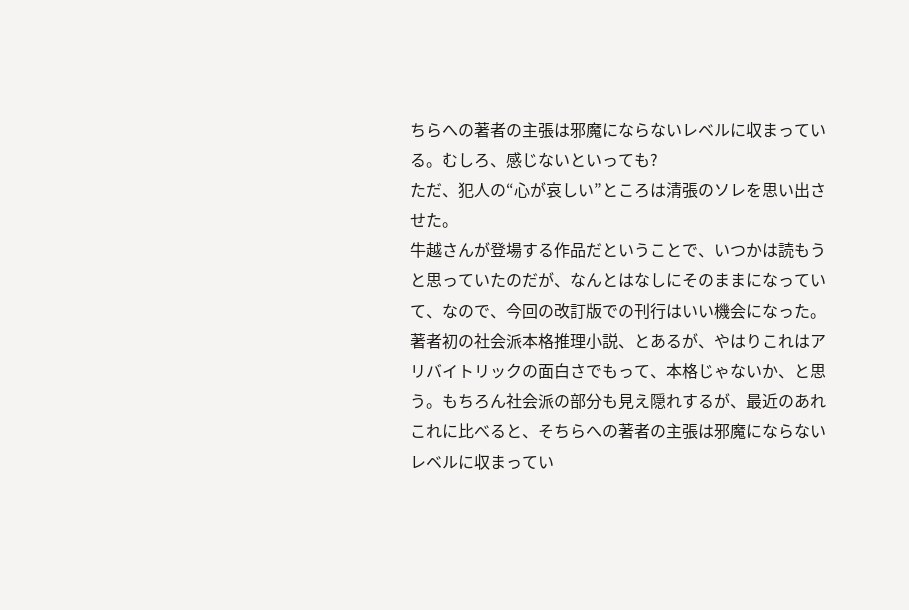ちらへの著者の主張は邪魔にならないレベルに収まっている。むしろ、感じないといっても?
ただ、犯人の“心が哀しい”ところは清張のソレを思い出させた。
牛越さんが登場する作品だということで、いつかは読もうと思っていたのだが、なんとはなしにそのままになっていて、なので、今回の改訂版での刊行はいい機会になった。
著者初の社会派本格推理小説、とあるが、やはりこれはアリバイトリックの面白さでもって、本格じゃないか、と思う。もちろん社会派の部分も見え隠れするが、最近のあれこれに比べると、そちらへの著者の主張は邪魔にならないレベルに収まってい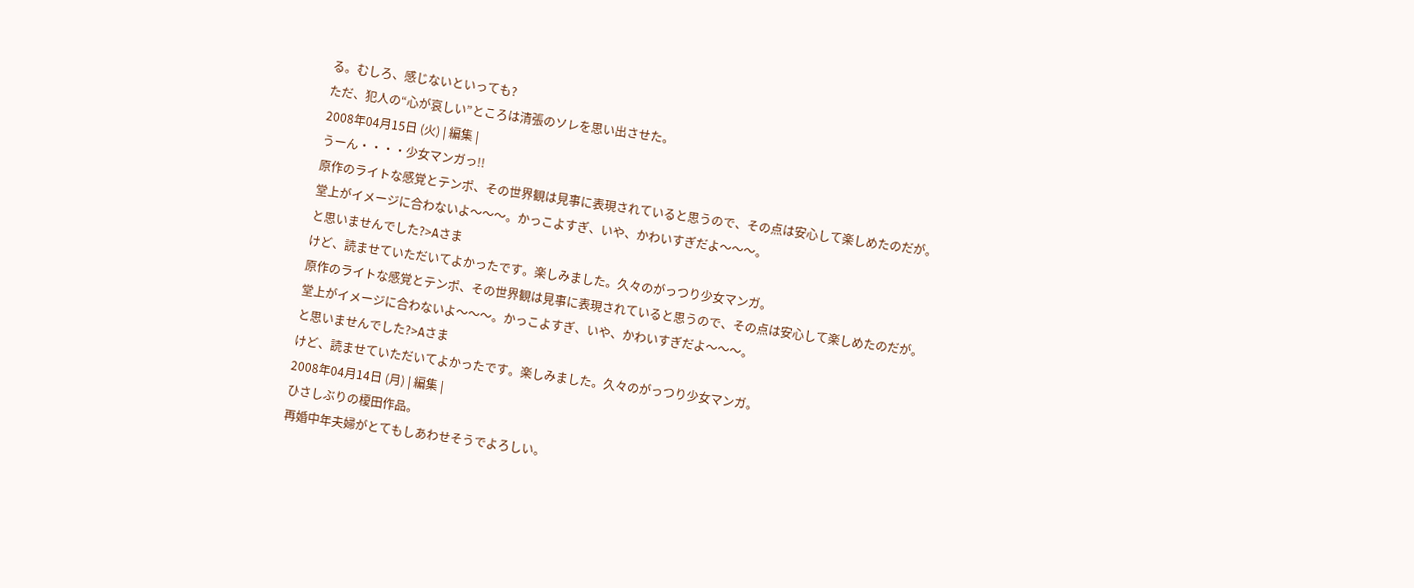る。むしろ、感じないといっても?
ただ、犯人の“心が哀しい”ところは清張のソレを思い出させた。
2008年04月15日 (火) | 編集 |
うーん・・・・少女マンガっ!!
原作のライトな感覚とテンポ、その世界観は見事に表現されていると思うので、その点は安心して楽しめたのだが。
堂上がイメージに合わないよ〜〜〜。かっこよすぎ、いや、かわいすぎだよ〜〜〜。
と思いませんでした?>Aさま
けど、読ませていただいてよかったです。楽しみました。久々のがっつり少女マンガ。
原作のライトな感覚とテンポ、その世界観は見事に表現されていると思うので、その点は安心して楽しめたのだが。
堂上がイメージに合わないよ〜〜〜。かっこよすぎ、いや、かわいすぎだよ〜〜〜。
と思いませんでした?>Aさま
けど、読ませていただいてよかったです。楽しみました。久々のがっつり少女マンガ。
2008年04月14日 (月) | 編集 |
ひさしぶりの榎田作品。
再婚中年夫婦がとてもしあわせそうでよろしい。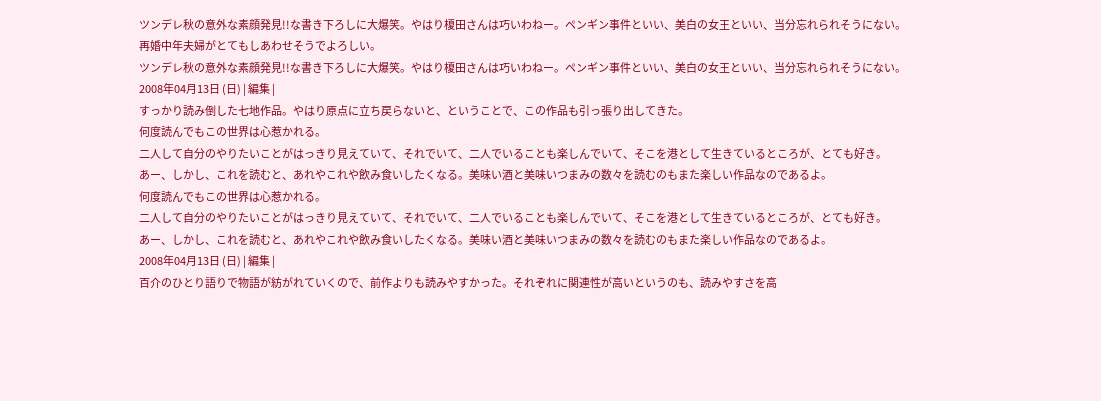ツンデレ秋の意外な素顔発見!!な書き下ろしに大爆笑。やはり榎田さんは巧いわねー。ペンギン事件といい、美白の女王といい、当分忘れられそうにない。
再婚中年夫婦がとてもしあわせそうでよろしい。
ツンデレ秋の意外な素顔発見!!な書き下ろしに大爆笑。やはり榎田さんは巧いわねー。ペンギン事件といい、美白の女王といい、当分忘れられそうにない。
2008年04月13日 (日) | 編集 |
すっかり読み倒した七地作品。やはり原点に立ち戻らないと、ということで、この作品も引っ張り出してきた。
何度読んでもこの世界は心惹かれる。
二人して自分のやりたいことがはっきり見えていて、それでいて、二人でいることも楽しんでいて、そこを港として生きているところが、とても好き。
あー、しかし、これを読むと、あれやこれや飲み食いしたくなる。美味い酒と美味いつまみの数々を読むのもまた楽しい作品なのであるよ。
何度読んでもこの世界は心惹かれる。
二人して自分のやりたいことがはっきり見えていて、それでいて、二人でいることも楽しんでいて、そこを港として生きているところが、とても好き。
あー、しかし、これを読むと、あれやこれや飲み食いしたくなる。美味い酒と美味いつまみの数々を読むのもまた楽しい作品なのであるよ。
2008年04月13日 (日) | 編集 |
百介のひとり語りで物語が紡がれていくので、前作よりも読みやすかった。それぞれに関連性が高いというのも、読みやすさを高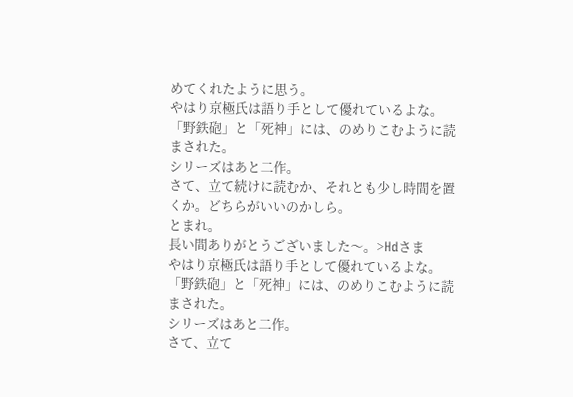めてくれたように思う。
やはり京極氏は語り手として優れているよな。
「野鉄砲」と「死神」には、のめりこむように読まされた。
シリーズはあと二作。
さて、立て続けに読むか、それとも少し時間を置くか。どちらがいいのかしら。
とまれ。
長い間ありがとうございました〜。>Hdさま
やはり京極氏は語り手として優れているよな。
「野鉄砲」と「死神」には、のめりこむように読まされた。
シリーズはあと二作。
さて、立て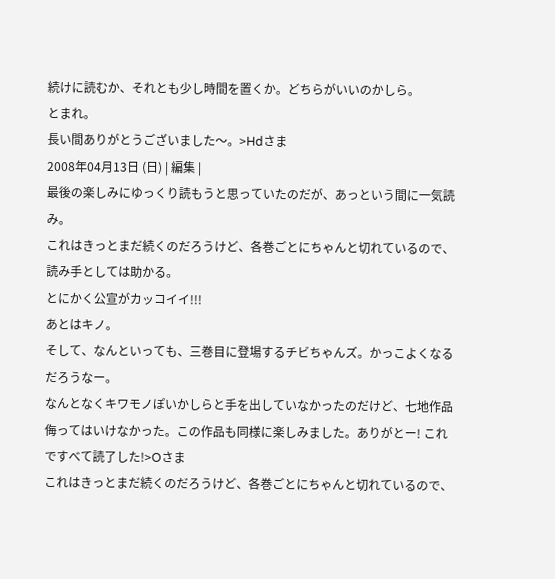続けに読むか、それとも少し時間を置くか。どちらがいいのかしら。
とまれ。
長い間ありがとうございました〜。>Hdさま
2008年04月13日 (日) | 編集 |
最後の楽しみにゆっくり読もうと思っていたのだが、あっという間に一気読み。
これはきっとまだ続くのだろうけど、各巻ごとにちゃんと切れているので、読み手としては助かる。
とにかく公宣がカッコイイ!!!
あとはキノ。
そして、なんといっても、三巻目に登場するチビちゃんズ。かっこよくなるだろうなー。
なんとなくキワモノぽいかしらと手を出していなかったのだけど、七地作品侮ってはいけなかった。この作品も同様に楽しみました。ありがとー! これですべて読了した!>Oさま
これはきっとまだ続くのだろうけど、各巻ごとにちゃんと切れているので、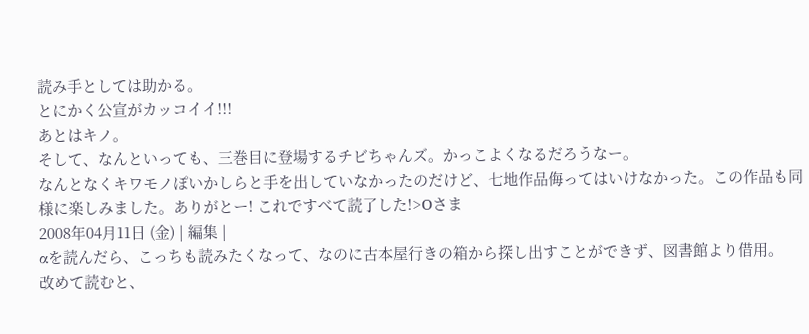読み手としては助かる。
とにかく公宣がカッコイイ!!!
あとはキノ。
そして、なんといっても、三巻目に登場するチビちゃんズ。かっこよくなるだろうなー。
なんとなくキワモノぽいかしらと手を出していなかったのだけど、七地作品侮ってはいけなかった。この作品も同様に楽しみました。ありがとー! これですべて読了した!>Oさま
2008年04月11日 (金) | 編集 |
αを読んだら、こっちも読みたくなって、なのに古本屋行きの箱から探し出すことができず、図書館より借用。
改めて読むと、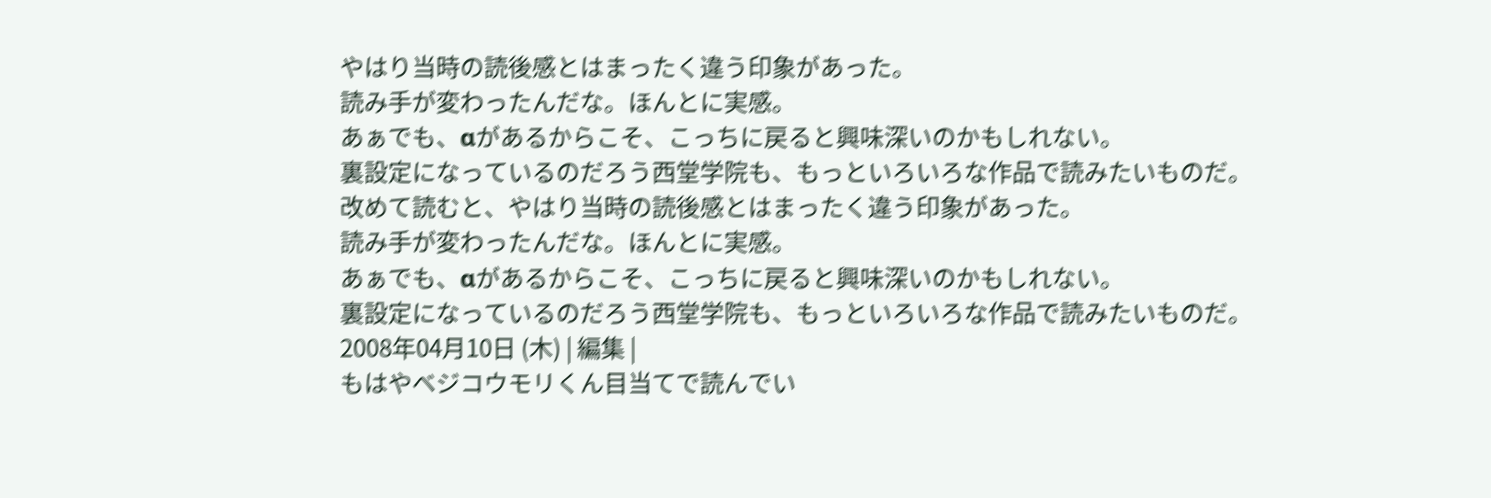やはり当時の読後感とはまったく違う印象があった。
読み手が変わったんだな。ほんとに実感。
あぁでも、αがあるからこそ、こっちに戻ると興味深いのかもしれない。
裏設定になっているのだろう西堂学院も、もっといろいろな作品で読みたいものだ。
改めて読むと、やはり当時の読後感とはまったく違う印象があった。
読み手が変わったんだな。ほんとに実感。
あぁでも、αがあるからこそ、こっちに戻ると興味深いのかもしれない。
裏設定になっているのだろう西堂学院も、もっといろいろな作品で読みたいものだ。
2008年04月10日 (木) | 編集 |
もはやベジコウモリくん目当てで読んでい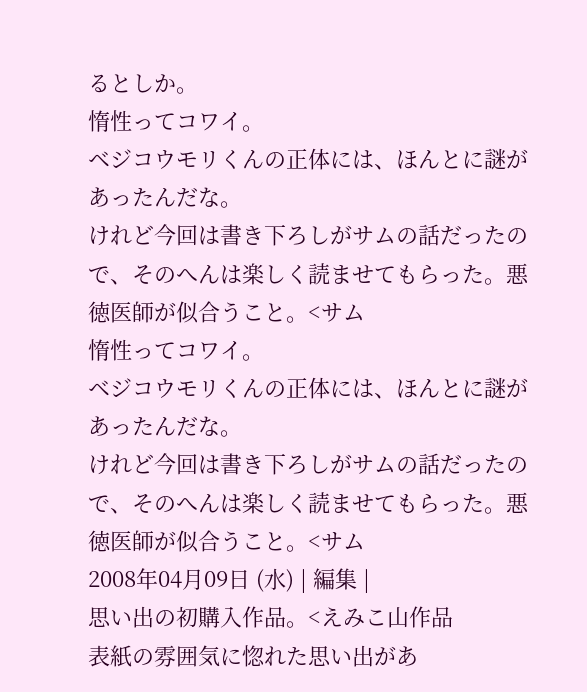るとしか。
惰性ってコワイ。
ベジコウモリくんの正体には、ほんとに謎があったんだな。
けれど今回は書き下ろしがサムの話だったので、そのへんは楽しく読ませてもらった。悪徳医師が似合うこと。<サム
惰性ってコワイ。
ベジコウモリくんの正体には、ほんとに謎があったんだな。
けれど今回は書き下ろしがサムの話だったので、そのへんは楽しく読ませてもらった。悪徳医師が似合うこと。<サム
2008年04月09日 (水) | 編集 |
思い出の初購入作品。<えみこ山作品
表紙の雰囲気に惚れた思い出があ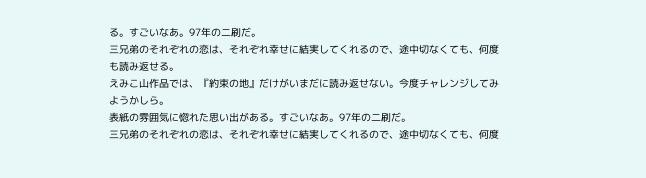る。すごいなあ。97年の二刷だ。
三兄弟のそれぞれの恋は、それぞれ幸せに結実してくれるので、途中切なくても、何度も読み返せる。
えみこ山作品では、『約束の地』だけがいまだに読み返せない。今度チャレンジしてみようかしら。
表紙の雰囲気に惚れた思い出がある。すごいなあ。97年の二刷だ。
三兄弟のそれぞれの恋は、それぞれ幸せに結実してくれるので、途中切なくても、何度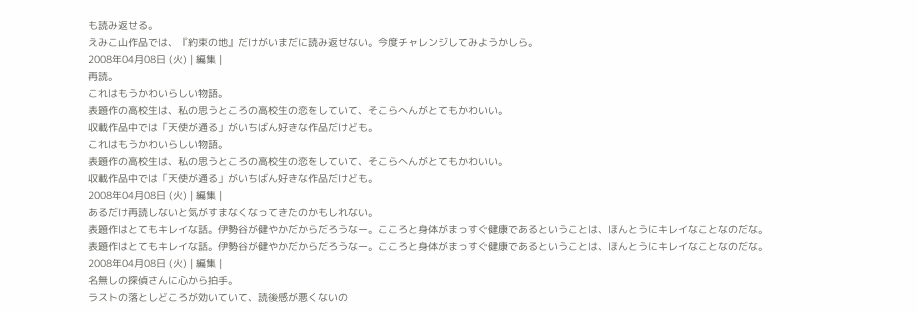も読み返せる。
えみこ山作品では、『約束の地』だけがいまだに読み返せない。今度チャレンジしてみようかしら。
2008年04月08日 (火) | 編集 |
再読。
これはもうかわいらしい物語。
表題作の高校生は、私の思うところの高校生の恋をしていて、そこらへんがとてもかわいい。
収載作品中では「天使が通る」がいちばん好きな作品だけども。
これはもうかわいらしい物語。
表題作の高校生は、私の思うところの高校生の恋をしていて、そこらへんがとてもかわいい。
収載作品中では「天使が通る」がいちばん好きな作品だけども。
2008年04月08日 (火) | 編集 |
あるだけ再読しないと気がすまなくなってきたのかもしれない。
表題作はとてもキレイな話。伊勢谷が健やかだからだろうなー。こころと身体がまっすぐ健康であるということは、ほんとうにキレイなことなのだな。
表題作はとてもキレイな話。伊勢谷が健やかだからだろうなー。こころと身体がまっすぐ健康であるということは、ほんとうにキレイなことなのだな。
2008年04月08日 (火) | 編集 |
名無しの探偵さんに心から拍手。
ラストの落としどころが効いていて、読後感が悪くないの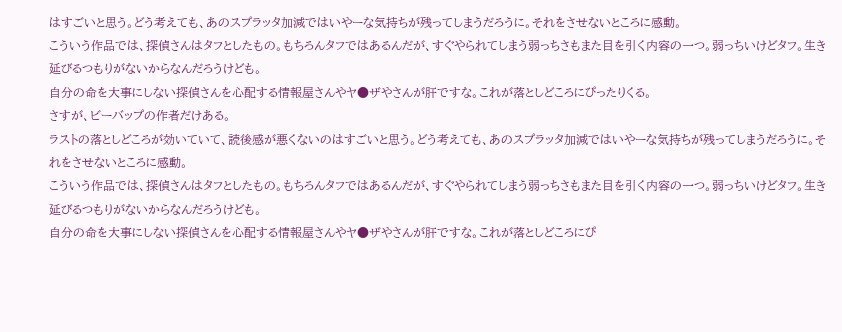はすごいと思う。どう考えても、あのスプラッタ加減ではいやーな気持ちが残ってしまうだろうに。それをさせないところに感動。
こういう作品では、探偵さんはタフとしたもの。もちろんタフではあるんだが、すぐやられてしまう弱っちさもまた目を引く内容の一つ。弱っちいけどタフ。生き延びるつもりがないからなんだろうけども。
自分の命を大事にしない探偵さんを心配する情報屋さんやヤ●ザやさんが肝ですな。これが落としどころにぴったりくる。
さすが、ビーバップの作者だけある。
ラストの落としどころが効いていて、読後感が悪くないのはすごいと思う。どう考えても、あのスプラッタ加減ではいやーな気持ちが残ってしまうだろうに。それをさせないところに感動。
こういう作品では、探偵さんはタフとしたもの。もちろんタフではあるんだが、すぐやられてしまう弱っちさもまた目を引く内容の一つ。弱っちいけどタフ。生き延びるつもりがないからなんだろうけども。
自分の命を大事にしない探偵さんを心配する情報屋さんやヤ●ザやさんが肝ですな。これが落としどころにぴ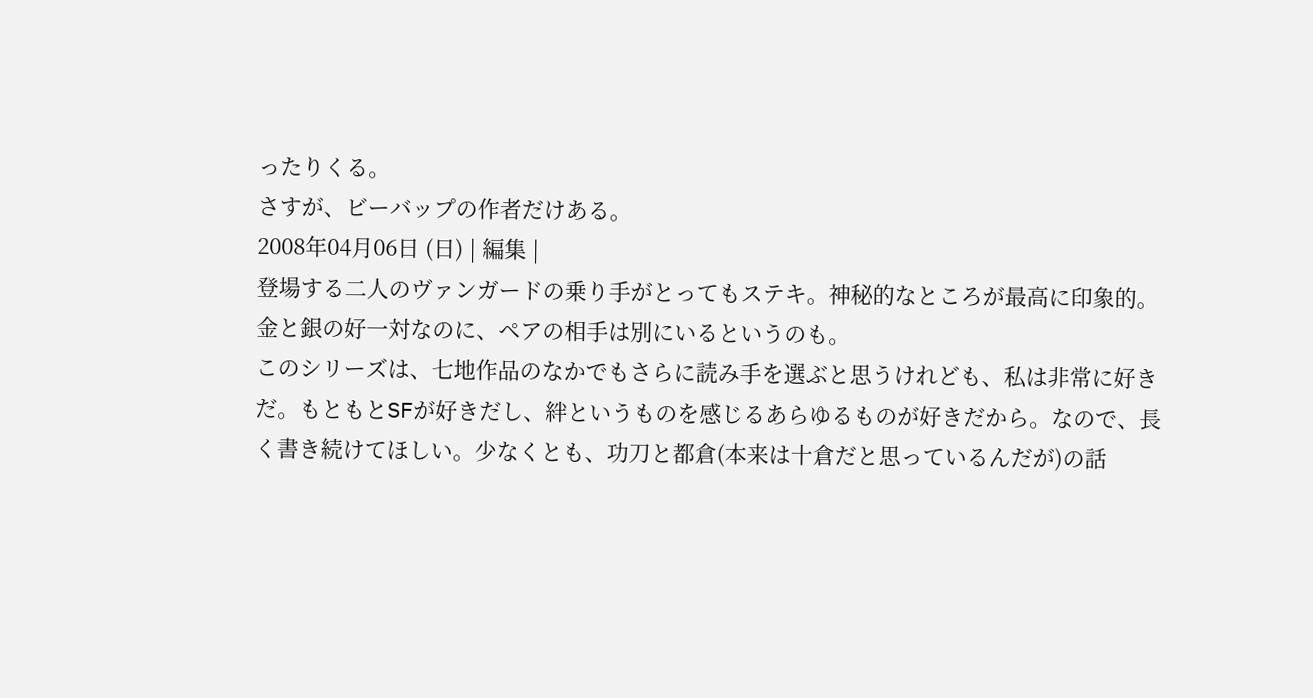ったりくる。
さすが、ビーバップの作者だけある。
2008年04月06日 (日) | 編集 |
登場する二人のヴァンガードの乗り手がとってもステキ。神秘的なところが最高に印象的。金と銀の好一対なのに、ペアの相手は別にいるというのも。
このシリーズは、七地作品のなかでもさらに読み手を選ぶと思うけれども、私は非常に好きだ。もともとSFが好きだし、絆というものを感じるあらゆるものが好きだから。なので、長く書き続けてほしい。少なくとも、功刀と都倉(本来は十倉だと思っているんだが)の話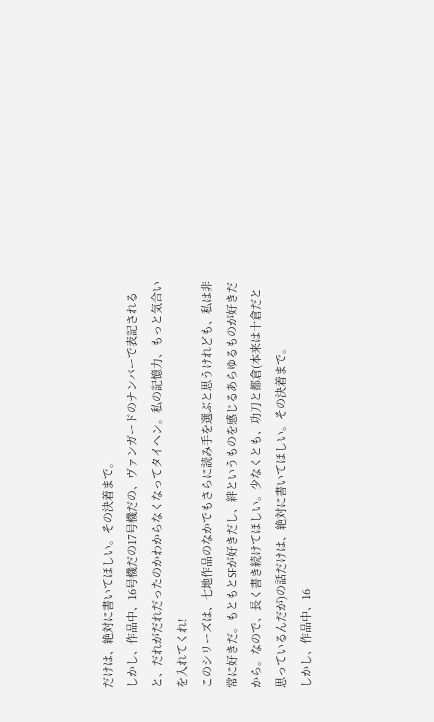だけは、絶対に書いてほしい。その決着まで。
しかし、作品中、16号機だの17号機だの、ヴァンガードのナンバーで表記されると、だれがだれだったのかわからなくなってタイヘン。私の記憶力、もっと気合いを入れてくれ!
このシリーズは、七地作品のなかでもさらに読み手を選ぶと思うけれども、私は非常に好きだ。もともとSFが好きだし、絆というものを感じるあらゆるものが好きだから。なので、長く書き続けてほしい。少なくとも、功刀と都倉(本来は十倉だと思っているんだが)の話だけは、絶対に書いてほしい。その決着まで。
しかし、作品中、16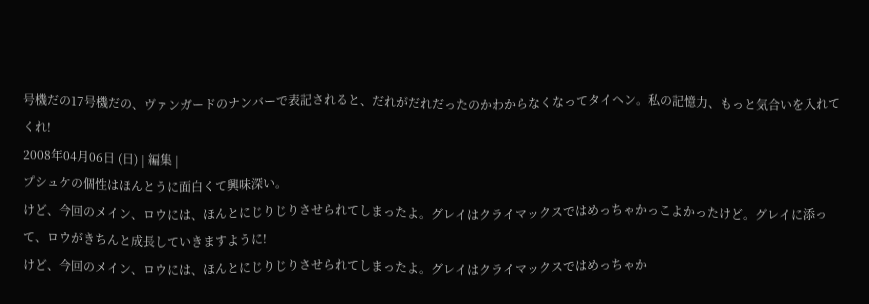号機だの17号機だの、ヴァンガードのナンバーで表記されると、だれがだれだったのかわからなくなってタイヘン。私の記憶力、もっと気合いを入れてくれ!
2008年04月06日 (日) | 編集 |
プシュケの個性はほんとうに面白くて興味深い。
けど、今回のメイン、ロウには、ほんとにじりじりさせられてしまったよ。グレイはクライマックスではめっちゃかっこよかったけど。グレイに添って、ロウがきちんと成長していきますように!
けど、今回のメイン、ロウには、ほんとにじりじりさせられてしまったよ。グレイはクライマックスではめっちゃか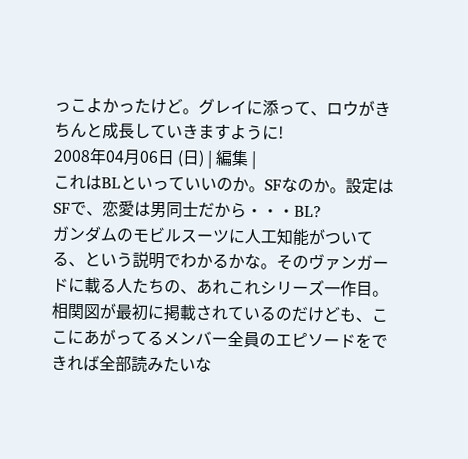っこよかったけど。グレイに添って、ロウがきちんと成長していきますように!
2008年04月06日 (日) | 編集 |
これはBLといっていいのか。SFなのか。設定はSFで、恋愛は男同士だから・・・BL?
ガンダムのモビルスーツに人工知能がついてる、という説明でわかるかな。そのヴァンガードに載る人たちの、あれこれシリーズ一作目。
相関図が最初に掲載されているのだけども、ここにあがってるメンバー全員のエピソードをできれば全部読みたいな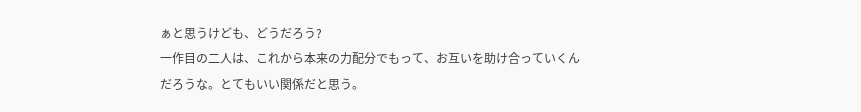ぁと思うけども、どうだろう?
一作目の二人は、これから本来の力配分でもって、お互いを助け合っていくんだろうな。とてもいい関係だと思う。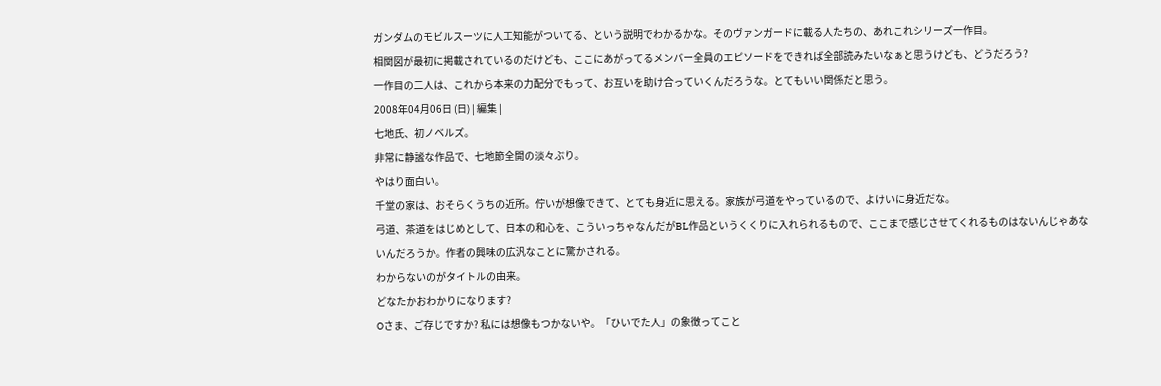ガンダムのモビルスーツに人工知能がついてる、という説明でわかるかな。そのヴァンガードに載る人たちの、あれこれシリーズ一作目。
相関図が最初に掲載されているのだけども、ここにあがってるメンバー全員のエピソードをできれば全部読みたいなぁと思うけども、どうだろう?
一作目の二人は、これから本来の力配分でもって、お互いを助け合っていくんだろうな。とてもいい関係だと思う。
2008年04月06日 (日) | 編集 |
七地氏、初ノベルズ。
非常に静謐な作品で、七地節全開の淡々ぶり。
やはり面白い。
千堂の家は、おそらくうちの近所。佇いが想像できて、とても身近に思える。家族が弓道をやっているので、よけいに身近だな。
弓道、茶道をはじめとして、日本の和心を、こういっちゃなんだがBL作品というくくりに入れられるもので、ここまで感じさせてくれるものはないんじゃあないんだろうか。作者の興味の広汎なことに驚かされる。
わからないのがタイトルの由来。
どなたかおわかりになります?
Oさま、ご存じですか? 私には想像もつかないや。「ひいでた人」の象徴ってこと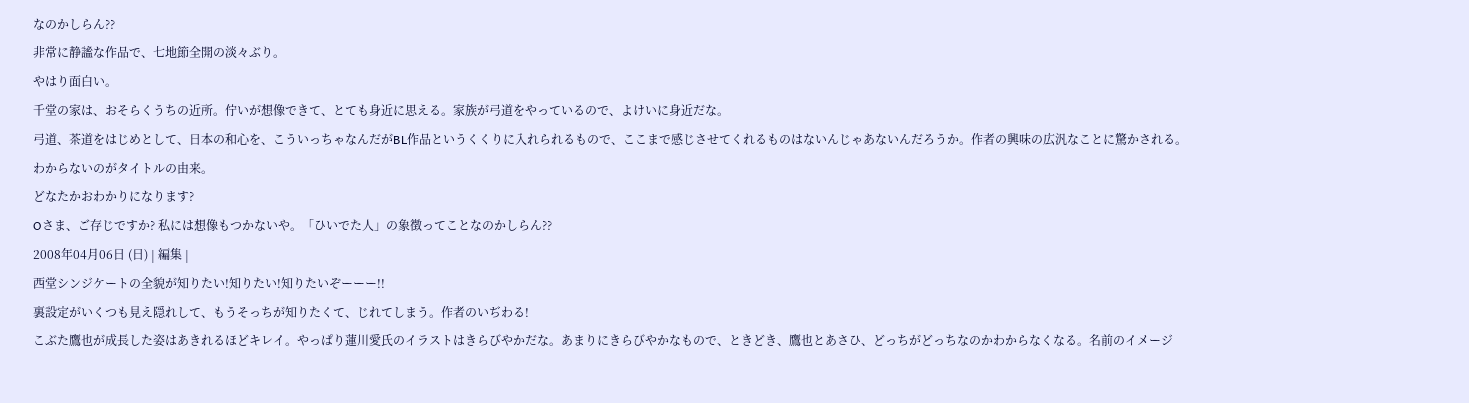なのかしらん??
非常に静謐な作品で、七地節全開の淡々ぶり。
やはり面白い。
千堂の家は、おそらくうちの近所。佇いが想像できて、とても身近に思える。家族が弓道をやっているので、よけいに身近だな。
弓道、茶道をはじめとして、日本の和心を、こういっちゃなんだがBL作品というくくりに入れられるもので、ここまで感じさせてくれるものはないんじゃあないんだろうか。作者の興味の広汎なことに驚かされる。
わからないのがタイトルの由来。
どなたかおわかりになります?
Oさま、ご存じですか? 私には想像もつかないや。「ひいでた人」の象徴ってことなのかしらん??
2008年04月06日 (日) | 編集 |
西堂シンジケートの全貌が知りたい!知りたい!知りたいぞーーー!!
裏設定がいくつも見え隠れして、もうそっちが知りたくて、じれてしまう。作者のいぢわる!
こぶた鷹也が成長した姿はあきれるほどキレイ。やっぱり蓮川愛氏のイラストはきらびやかだな。あまりにきらびやかなもので、ときどき、鷹也とあさひ、どっちがどっちなのかわからなくなる。名前のイメージ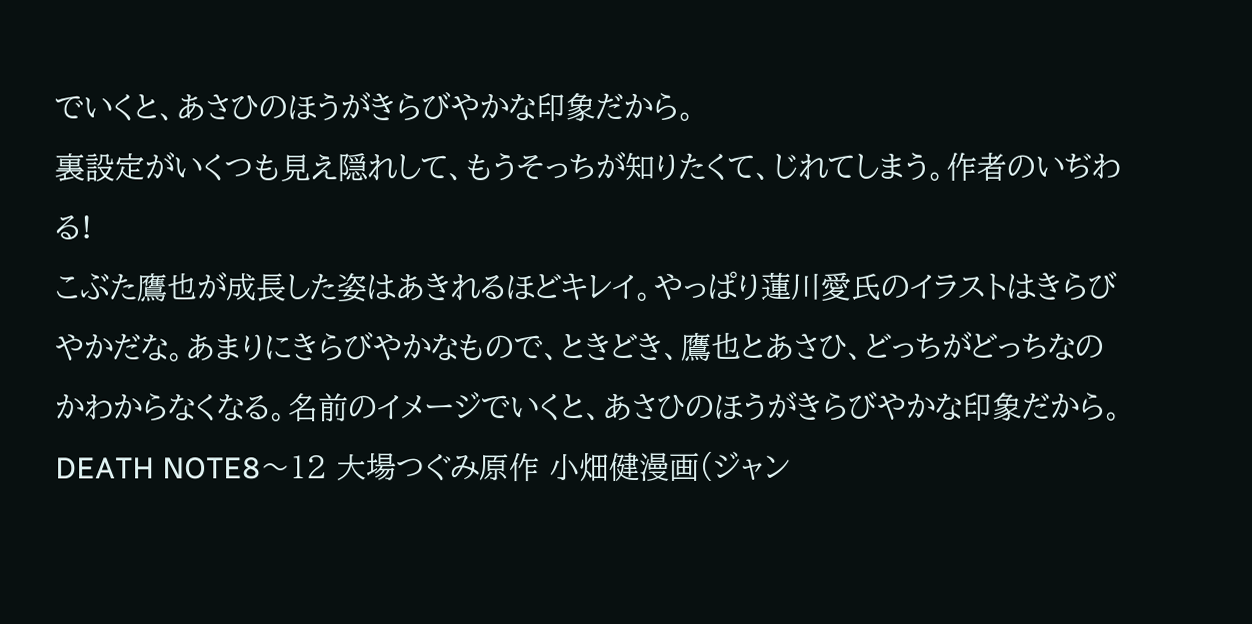でいくと、あさひのほうがきらびやかな印象だから。
裏設定がいくつも見え隠れして、もうそっちが知りたくて、じれてしまう。作者のいぢわる!
こぶた鷹也が成長した姿はあきれるほどキレイ。やっぱり蓮川愛氏のイラストはきらびやかだな。あまりにきらびやかなもので、ときどき、鷹也とあさひ、どっちがどっちなのかわからなくなる。名前のイメージでいくと、あさひのほうがきらびやかな印象だから。
DEATH NOTE8〜12 大場つぐみ原作 小畑健漫画(ジャン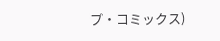プ・コミックス)